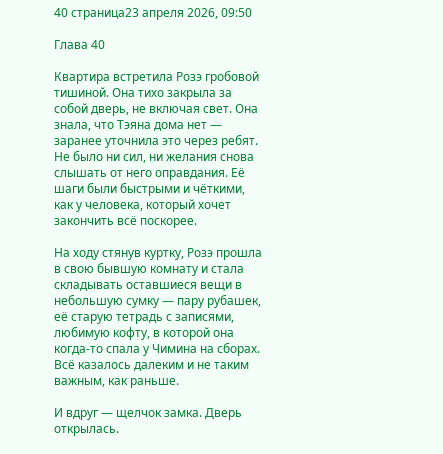40 страница23 апреля 2026, 09:50

Глава 40

Квартира встретила Розэ гробовой тишиной. Она тихо закрыла за собой дверь, не включая свет. Она знала, что Тэяна дома нет — заранее уточнила это через ребят. Не было ни сил, ни желания снова слышать от него оправдания. Её шаги были быстрыми и чёткими, как у человека, который хочет закончить всё поскорее.

На ходу стянув куртку, Розэ прошла в свою бывшую комнату и стала складывать оставшиеся вещи в небольшую сумку — пару рубашек, её старую тетрадь с записями, любимую кофту, в которой она когда-то спала у Чимина на сборах. Всё казалось далеким и не таким важным, как раньше.

И вдруг — щелчок замка. Дверь открылась.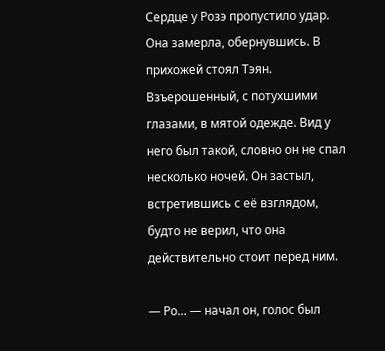Сердце у Розэ пропустило удар. Она замерла, обернувшись. В прихожей стоял Тэян. Взъерошенный, с потухшими глазами, в мятой одежде. Вид у него был такой, словно он не спал несколько ночей. Он застыл, встретившись с её взглядом, будто не верил, что она действительно стоит перед ним.

— Ро... — начал он, голос был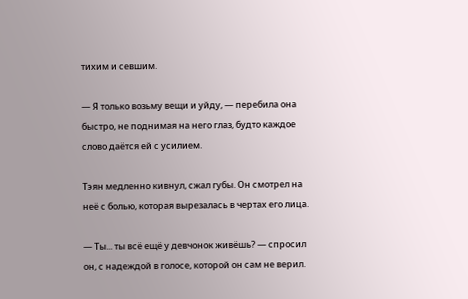тихим и севшим.

— Я только возьму вещи и уйду, — перебила она быстро, не поднимая на него глаз, будто каждое слово даётся ей с усилием.

Тэян медленно кивнул, сжал губы. Он смотрел на неё с болью, которая вырезалась в чертах его лица.

— Ты... ты всё ещё у девчонок живёшь? — спросил он, с надеждой в голосе, которой он сам не верил.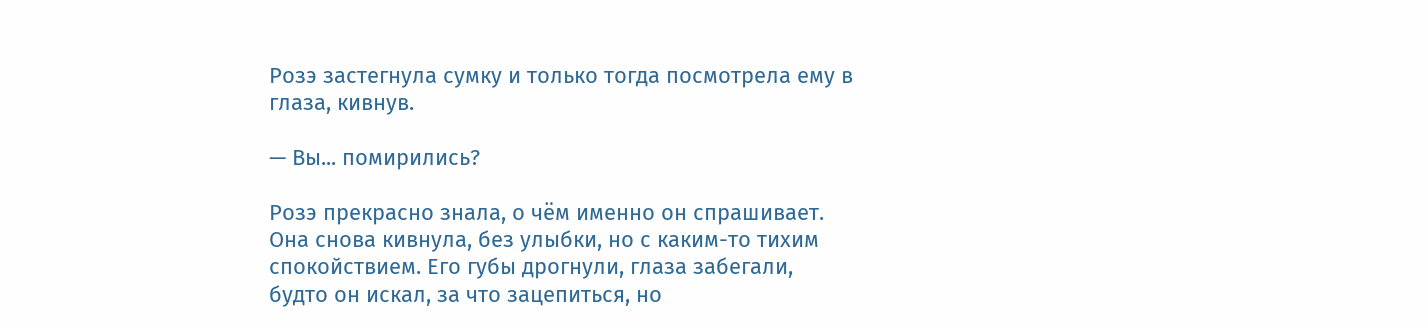Розэ застегнула сумку и только тогда посмотрела ему в глаза, кивнув.

— Вы... помирились?

Розэ прекрасно знала, о чём именно он спрашивает. Она снова кивнула, без улыбки, но с каким-то тихим спокойствием. Его губы дрогнули, глаза забегали, будто он искал, за что зацепиться, но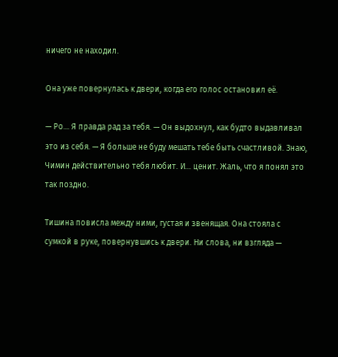ничего не находил.

Она уже повернулась к двери, когда его голос остановил её.

— Ро... Я правда рад за тебя. — Он выдохнул, как будто выдавливал это из себя. — Я больше не буду мешать тебе быть счастливой. Знаю, Чимин действительно тебя любит. И... ценит. Жаль, что я понял это так поздно.

Тишина повисла между ними, густая и звенящая. Она стояла с сумкой в руке, повернувшись к двери. Ни слова, ни взгляда —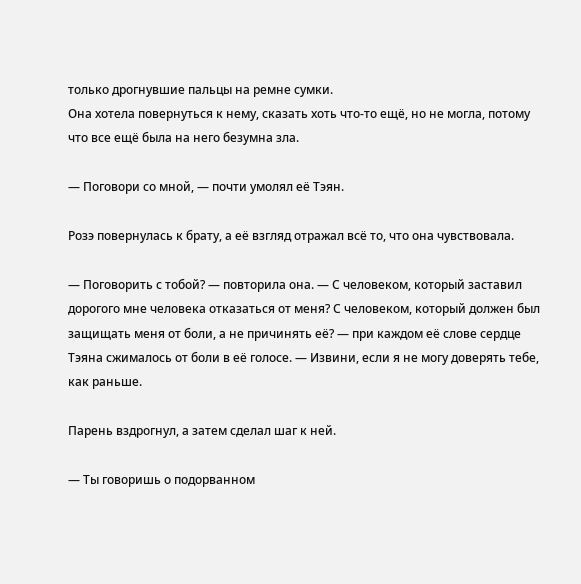только дрогнувшие пальцы на ремне сумки.
Она хотела повернуться к нему, сказать хоть что-то ещё, но не могла, потому что все ещё была на него безумна зла.

— Поговори со мной, — почти умолял её Тэян.

Розэ повернулась к брату, а её взгляд отражал всё то, что она чувствовала.

— Поговорить с тобой? — повторила она. — С человеком, который заставил дорогого мне человека отказаться от меня? С человеком, который должен был защищать меня от боли, а не причинять её? — при каждом её слове сердце Тэяна сжималось от боли в её голосе. — Извини, если я не могу доверять тебе, как раньше.

Парень вздрогнул, а затем сделал шаг к ней.

— Ты говоришь о подорванном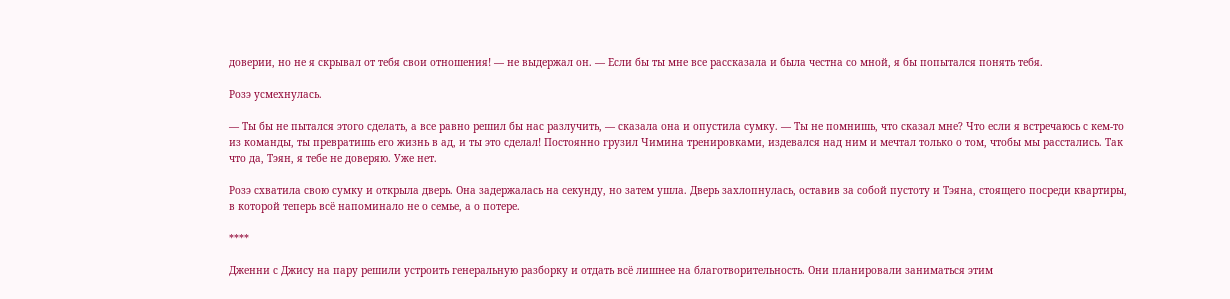доверии, но не я скрывал от тебя свои отношения! — не выдержал он. — Если бы ты мне все рассказала и была честна со мной, я бы попытался понять тебя.

Розэ усмехнулась.

— Ты бы не пытался этого сделать, а все равно решил бы нас разлучить, — сказала она и опустила сумку. — Ты не помнишь, что сказал мне? Что если я встречаюсь с кем-то из команды, ты превратишь его жизнь в ад, и ты это сделал! Постоянно грузил Чимина тренировками, издевался над ним и мечтал только о том, чтобы мы расстались. Так что да, Тэян, я тебе не доверяю. Уже нет.

Розэ схватила свою сумку и открыла дверь. Она задержалась на секунду, но затем ушла. Дверь захлопнулась, оставив за собой пустоту и Тэяна, стоящего посреди квартиры, в которой теперь всё напоминало не о семье, а о потере.

****

Дженни с Джису на пару решили устроить генеральную разборку и отдать всё лишнее на благотворительность. Они планировали заниматься этим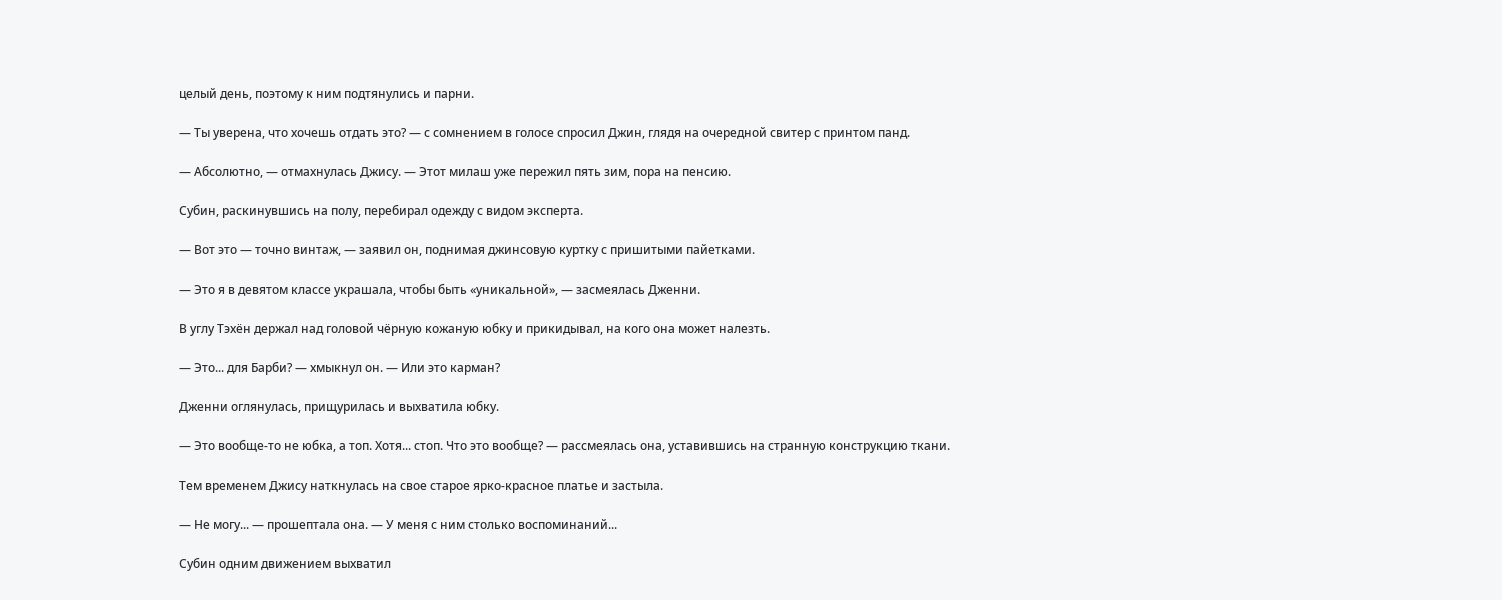целый день, поэтому к ним подтянулись и парни.

— Ты уверена, что хочешь отдать это? — с сомнением в голосе спросил Джин, глядя на очередной свитер с принтом панд.

— Абсолютно, — отмахнулась Джису. — Этот милаш уже пережил пять зим, пора на пенсию.

Субин, раскинувшись на полу, перебирал одежду с видом эксперта.

— Вот это — точно винтаж, — заявил он, поднимая джинсовую куртку с пришитыми пайетками.

— Это я в девятом классе украшала, чтобы быть «уникальной», — засмеялась Дженни.

В углу Тэхён держал над головой чёрную кожаную юбку и прикидывал, на кого она может налезть.

— Это... для Барби? — хмыкнул он. — Или это карман?

Дженни оглянулась, прищурилась и выхватила юбку.

— Это вообще-то не юбка, а топ. Хотя... стоп. Что это вообще? — рассмеялась она, уставившись на странную конструкцию ткани.

Тем временем Джису наткнулась на свое старое ярко-красное платье и застыла.

— Не могу... — прошептала она. — У меня с ним столько воспоминаний...

Субин одним движением выхватил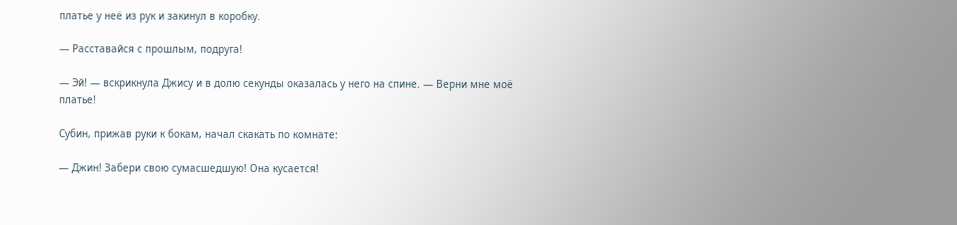платье у неё из рук и закинул в коробку.

— Расставайся с прошлым, подруга!

— Эй! — вскрикнула Джису и в долю секунды оказалась у него на спине. — Верни мне моё платье!

Субин, прижав руки к бокам, начал скакать по комнате:

— Джин! Забери свою сумасшедшую! Она кусается!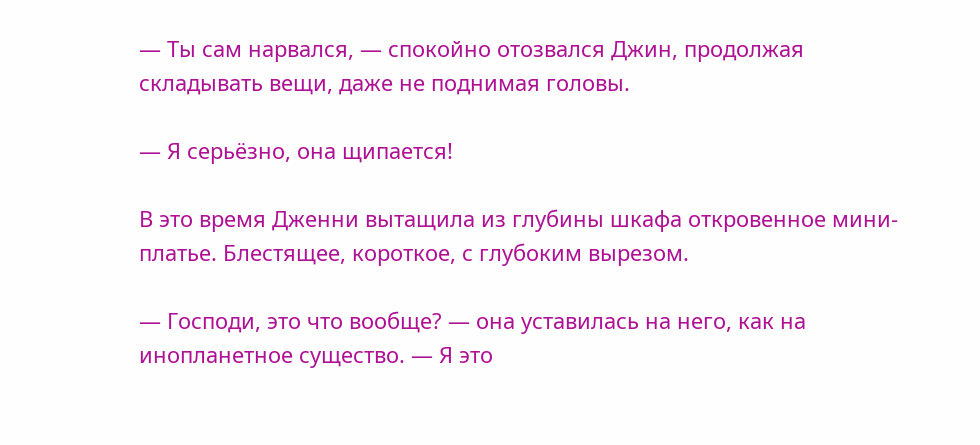— Ты сам нарвался, — спокойно отозвался Джин, продолжая складывать вещи, даже не поднимая головы.

— Я серьёзно, она щипается!

В это время Дженни вытащила из глубины шкафа откровенное мини-платье. Блестящее, короткое, с глубоким вырезом.

— Господи, это что вообще? — она уставилась на него, как на инопланетное существо. — Я это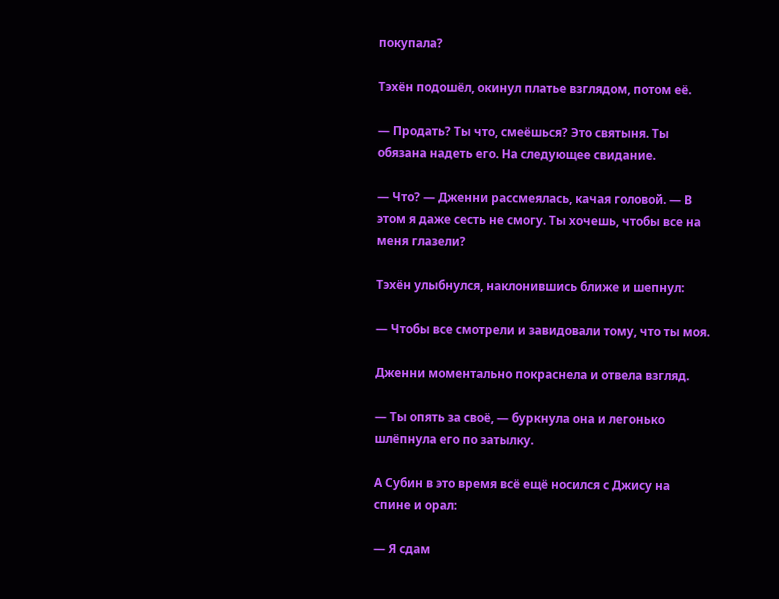покупала?

Тэхён подошёл, окинул платье взглядом, потом её.

— Продать? Ты что, смеёшься? Это святыня. Ты обязана надеть его. На следующее свидание.

— Что? — Дженни рассмеялась, качая головой. — В этом я даже сесть не смогу. Ты хочешь, чтобы все на меня глазели?

Тэхён улыбнулся, наклонившись ближе и шепнул:

— Чтобы все смотрели и завидовали тому, что ты моя.

Дженни моментально покраснела и отвела взгляд.

— Ты опять за своё, — буркнула она и легонько шлёпнула его по затылку.

А Субин в это время всё ещё носился с Джису на спине и орал:

— Я сдам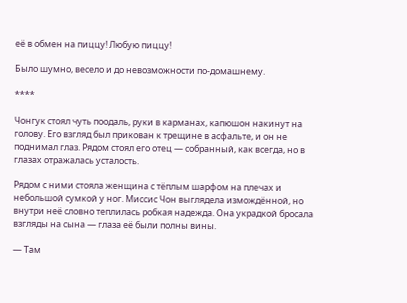её в обмен на пиццу! Любую пиццу!

Было шумно, весело и до невозможности по-домашнему.

****

Чонгук стоял чуть поодаль, руки в карманах, капюшон накинут на голову. Его взгляд был прикован к трещине в асфальте, и он не поднимал глаз. Рядом стоял его отец — собранный, как всегда, но в глазах отражалась усталость.

Рядом с ними стояла женщина с тёплым шарфом на плечах и небольшой сумкой у ног. Миссис Чон выглядела измождённой, но внутри неё словно теплилась робкая надежда. Она украдкой бросала взгляды на сына — глаза её были полны вины.

— Там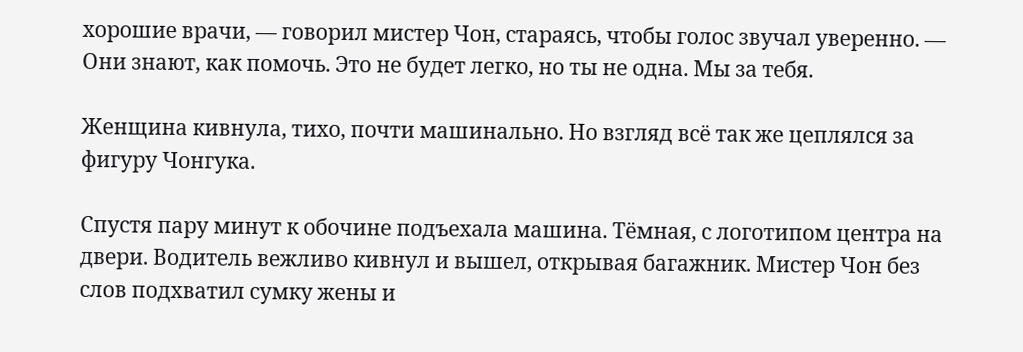хорошие врачи, — говорил мистер Чон, стараясь, чтобы голос звучал уверенно. — Они знают, как помочь. Это не будет легко, но ты не одна. Мы за тебя.

Женщина кивнула, тихо, почти машинально. Но взгляд всё так же цеплялся за фигуру Чонгука.

Спустя пару минут к обочине подъехала машина. Тёмная, с логотипом центра на двери. Водитель вежливо кивнул и вышел, открывая багажник. Мистер Чон без слов подхватил сумку жены и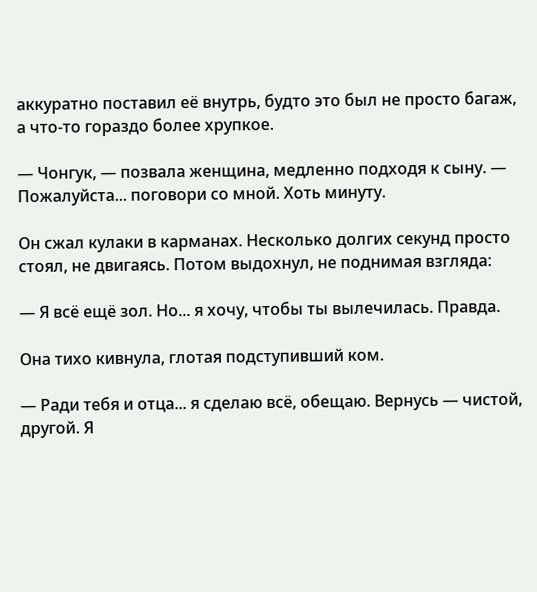аккуратно поставил её внутрь, будто это был не просто багаж, а что-то гораздо более хрупкое.

— Чонгук, — позвала женщина, медленно подходя к сыну. — Пожалуйста... поговори со мной. Хоть минуту.

Он сжал кулаки в карманах. Несколько долгих секунд просто стоял, не двигаясь. Потом выдохнул, не поднимая взгляда:

— Я всё ещё зол. Но... я хочу, чтобы ты вылечилась. Правда.

Она тихо кивнула, глотая подступивший ком.

— Ради тебя и отца... я сделаю всё, обещаю. Вернусь — чистой, другой. Я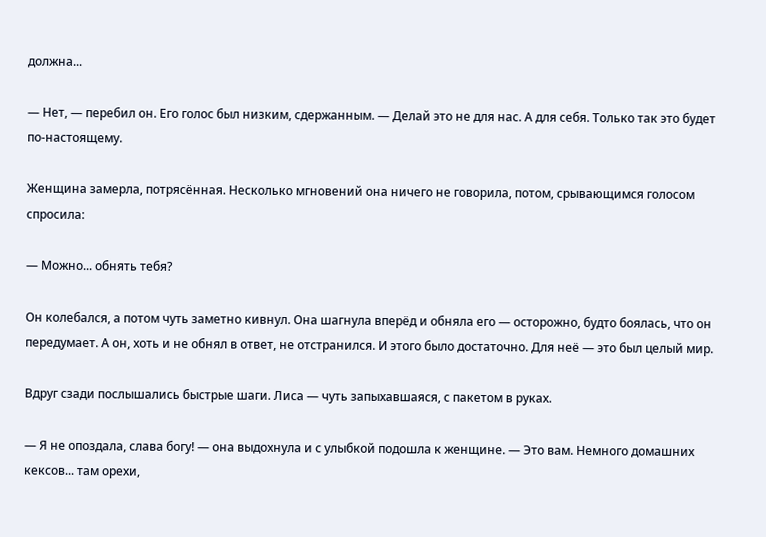должна...

— Нет, — перебил он. Его голос был низким, сдержанным. — Делай это не для нас. А для себя. Только так это будет по-настоящему.

Женщина замерла, потрясённая. Несколько мгновений она ничего не говорила, потом, срывающимся голосом спросила:

— Можно... обнять тебя?

Он колебался, а потом чуть заметно кивнул. Она шагнула вперёд и обняла его — осторожно, будто боялась, что он передумает. А он, хоть и не обнял в ответ, не отстранился. И этого было достаточно. Для неё — это был целый мир.

Вдруг сзади послышались быстрые шаги. Лиса — чуть запыхавшаяся, с пакетом в руках.

— Я не опоздала, слава богу! — она выдохнула и с улыбкой подошла к женщине. — Это вам. Немного домашних кексов... там орехи,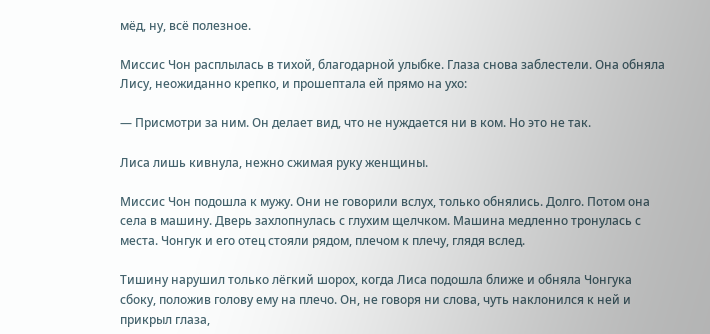мёд, ну, всё полезное.

Миссис Чон расплылась в тихой, благодарной улыбке. Глаза снова заблестели. Она обняла Лису, неожиданно крепко, и прошептала ей прямо на ухо:

— Присмотри за ним. Он делает вид, что не нуждается ни в ком. Но это не так.

Лиса лишь кивнула, нежно сжимая руку женщины.

Миссис Чон подошла к мужу. Они не говорили вслух, только обнялись. Долго. Потом она села в машину. Дверь захлопнулась с глухим щелчком. Машина медленно тронулась с места. Чонгук и его отец стояли рядом, плечом к плечу, глядя вслед.

Тишину нарушил только лёгкий шорох, когда Лиса подошла ближе и обняла Чонгука сбоку, положив голову ему на плечо. Он, не говоря ни слова, чуть наклонился к ней и прикрыл глаза,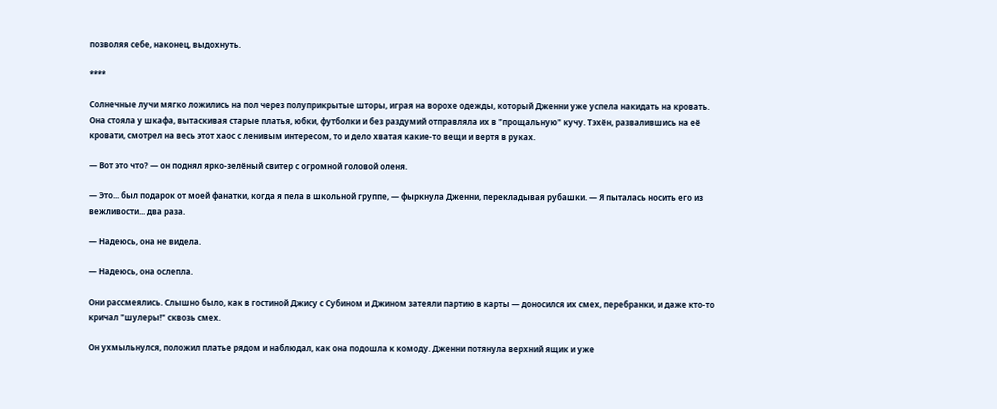позволяя себе, наконец, выдохнуть.

****

Солнечные лучи мягко ложились на пол через полуприкрытые шторы, играя на ворохе одежды, который Дженни уже успела накидать на кровать. Она стояла у шкафа, вытаскивая старые платья, юбки, футболки и без раздумий отправляла их в "прощальную" кучу. Тэхён, развалившись на её кровати, смотрел на весь этот хаос с ленивым интересом, то и дело хватая какие-то вещи и вертя в руках.

— Вот это что? — он поднял ярко-зелёный свитер с огромной головой оленя.

— Это... был подарок от моей фанатки, когда я пела в школьной группе, — фыркнула Дженни, перекладывая рубашки. — Я пыталась носить его из вежливости... два раза.

— Надеюсь, она не видела.

— Надеюсь, она ослепла.

Они рассмеялись. Слышно было, как в гостиной Джису с Субином и Джином затеяли партию в карты — доносился их смех, перебранки, и даже кто-то кричал "шулеры!" сквозь смех.

Он ухмыльнулся, положил платье рядом и наблюдал, как она подошла к комоду. Дженни потянула верхний ящик и уже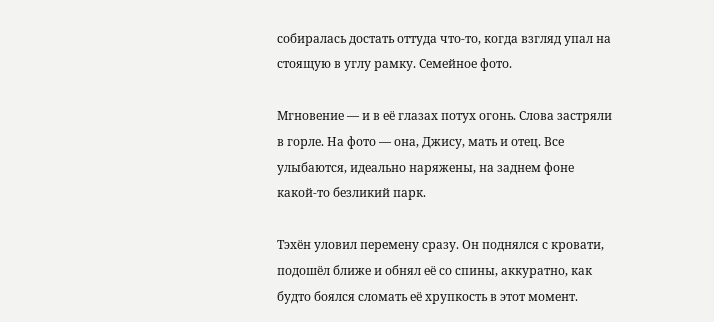собиралась достать оттуда что-то, когда взгляд упал на стоящую в углу рамку. Семейное фото.

Мгновение — и в её глазах потух огонь. Слова застряли в горле. На фото — она, Джису, мать и отец. Все улыбаются, идеально наряжены, на заднем фоне какой-то безликий парк.

Тэхён уловил перемену сразу. Он поднялся с кровати, подошёл ближе и обнял её со спины, аккуратно, как будто боялся сломать её хрупкость в этот момент.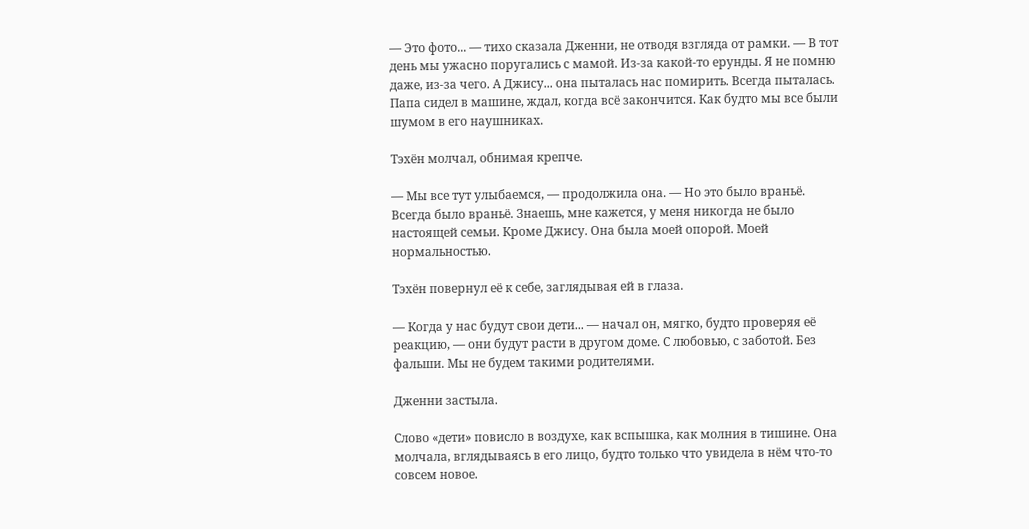— Это фото... — тихо сказала Дженни, не отводя взгляда от рамки. — В тот день мы ужасно поругались с мамой. Из-за какой-то ерунды. Я не помню даже, из-за чего. А Джису... она пыталась нас помирить. Всегда пыталась. Папа сидел в машине, ждал, когда всё закончится. Как будто мы все были шумом в его наушниках.

Тэхён молчал, обнимая крепче.

— Мы все тут улыбаемся, — продолжила она. — Но это было враньё. Всегда было враньё. Знаешь, мне кажется, у меня никогда не было настоящей семьи. Кроме Джису. Она была моей опорой. Моей нормальностью.

Тэхён повернул её к себе, заглядывая ей в глаза.

— Когда у нас будут свои дети... — начал он, мягко, будто проверяя её реакцию, — они будут расти в другом доме. С любовью, с заботой. Без фальши. Мы не будем такими родителями.

Дженни застыла.

Слово «дети» повисло в воздухе, как вспышка, как молния в тишине. Она молчала, вглядываясь в его лицо, будто только что увидела в нём что-то совсем новое.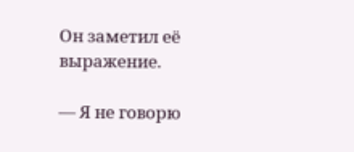Он заметил её выражение.

— Я не говорю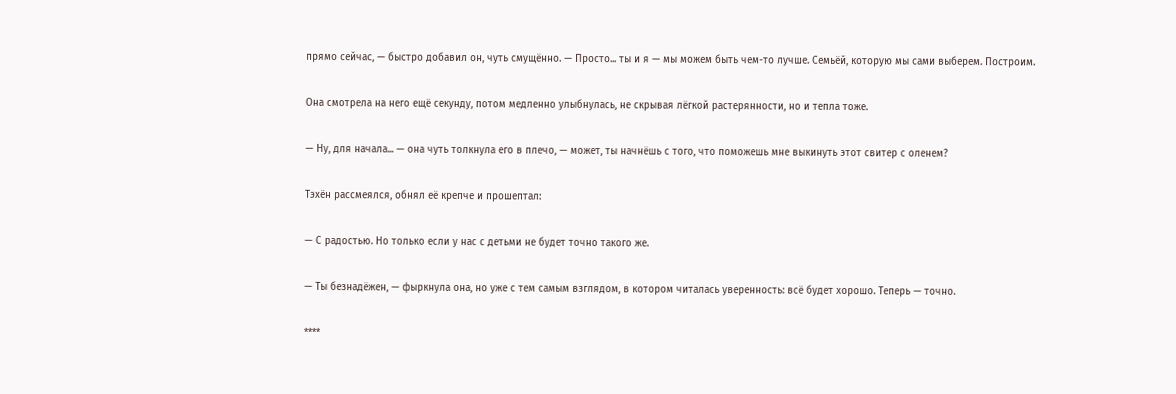прямо сейчас, — быстро добавил он, чуть смущённо. — Просто... ты и я — мы можем быть чем-то лучше. Семьёй, которую мы сами выберем. Построим.

Она смотрела на него ещё секунду, потом медленно улыбнулась, не скрывая лёгкой растерянности, но и тепла тоже.

— Ну, для начала... — она чуть толкнула его в плечо, — может, ты начнёшь с того, что поможешь мне выкинуть этот свитер с оленем?

Тэхён рассмеялся, обнял её крепче и прошептал:

— С радостью. Но только если у нас с детьми не будет точно такого же.

— Ты безнадёжен, — фыркнула она, но уже с тем самым взглядом, в котором читалась уверенность: всё будет хорошо. Теперь — точно.

****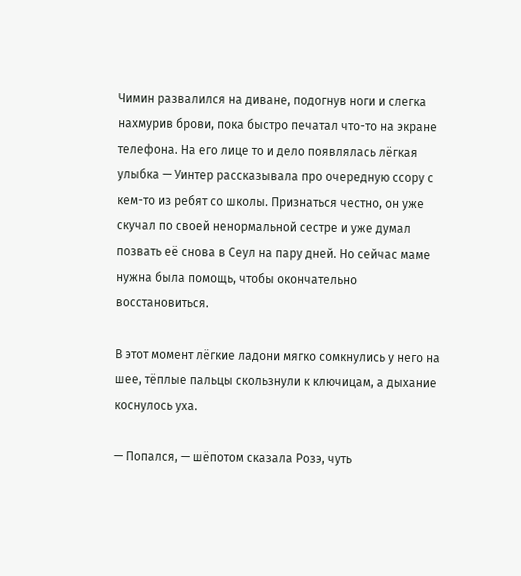Чимин развалился на диване, подогнув ноги и слегка нахмурив брови, пока быстро печатал что-то на экране телефона. На его лице то и дело появлялась лёгкая улыбка — Уинтер рассказывала про очередную ссору с кем-то из ребят со школы. Признаться честно, он уже скучал по своей ненормальной сестре и уже думал позвать её снова в Сеул на пару дней. Но сейчас маме нужна была помощь, чтобы окончательно восстановиться.

В этот момент лёгкие ладони мягко сомкнулись у него на шее, тёплые пальцы скользнули к ключицам, а дыхание коснулось уха.

— Попался, — шёпотом сказала Розэ, чуть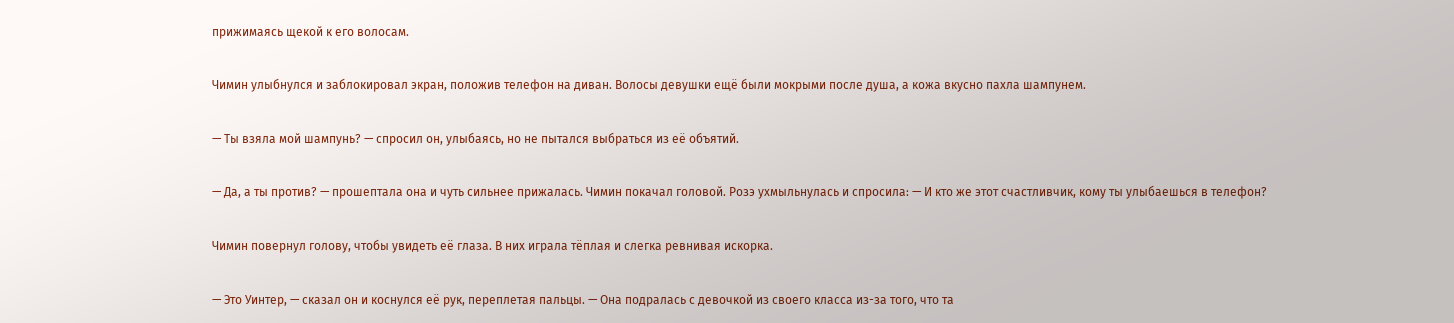прижимаясь щекой к его волосам.

Чимин улыбнулся и заблокировал экран, положив телефон на диван. Волосы девушки ещё были мокрыми после душа, а кожа вкусно пахла шампунем.

— Ты взяла мой шампунь? — спросил он, улыбаясь, но не пытался выбраться из её объятий.

— Да, а ты против? — прошептала она и чуть сильнее прижалась. Чимин покачал головой. Розэ ухмыльнулась и спросила: — И кто же этот счастливчик, кому ты улыбаешься в телефон?

Чимин повернул голову, чтобы увидеть её глаза. В них играла тёплая и слегка ревнивая искорка.

— Это Уинтер, — сказал он и коснулся её рук, переплетая пальцы. — Она подралась с девочкой из своего класса из-за того, что та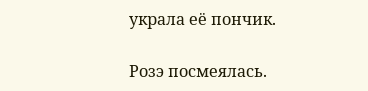украла её пончик.

Розэ посмеялась.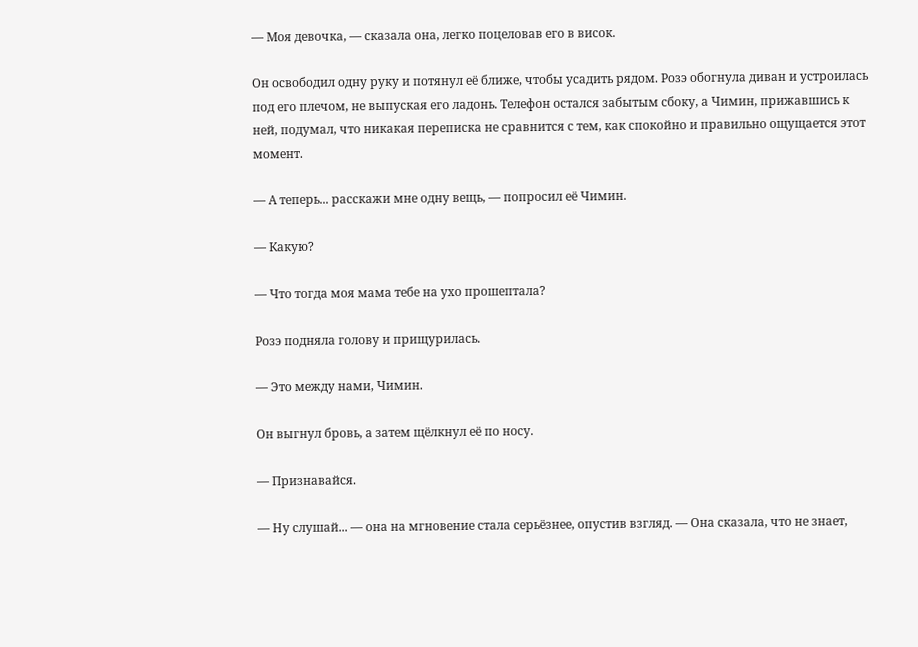— Моя девочка, — сказала она, легко поцеловав его в висок.

Он освободил одну руку и потянул её ближе, чтобы усадить рядом. Розэ обогнула диван и устроилась под его плечом, не выпуская его ладонь. Телефон остался забытым сбоку, а Чимин, прижавшись к ней, подумал, что никакая переписка не сравнится с тем, как спокойно и правильно ощущается этот момент.

— А теперь... расскажи мне одну вещь, — попросил её Чимин.

— Какую?

— Что тогда моя мама тебе на ухо прошептала?

Розэ подняла голову и прищурилась.

— Это между нами, Чимин.

Он выгнул бровь, а затем щёлкнул её по носу.

— Признавайся.

— Ну слушай... — она на мгновение стала серьёзнее, опустив взгляд. — Она сказала, что не знает,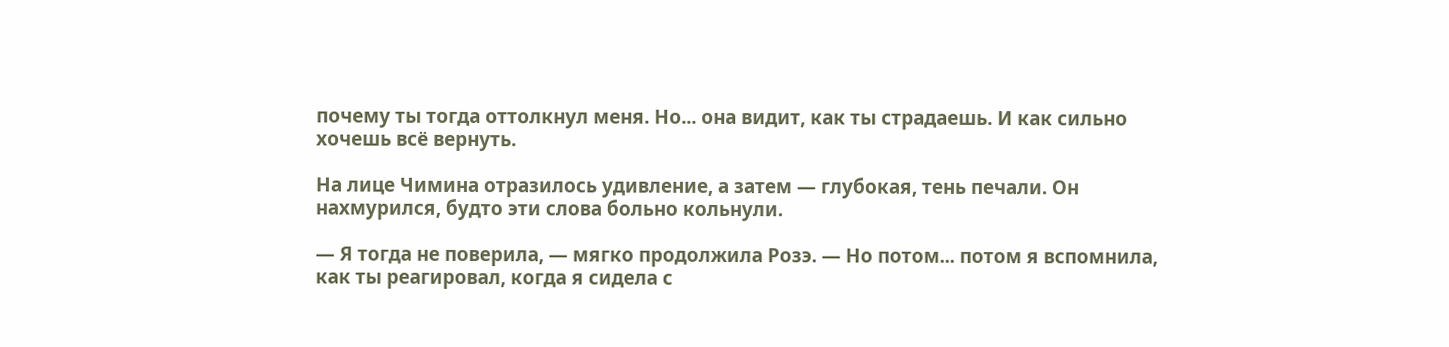почему ты тогда оттолкнул меня. Но... она видит, как ты страдаешь. И как сильно хочешь всё вернуть.

На лице Чимина отразилось удивление, а затем — глубокая, тень печали. Он нахмурился, будто эти слова больно кольнули.

— Я тогда не поверила, — мягко продолжила Розэ. — Но потом... потом я вспомнила, как ты реагировал, когда я сидела с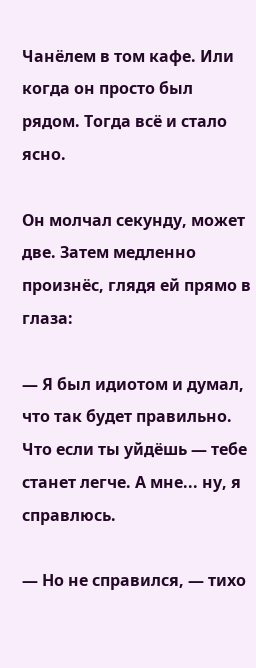Чанёлем в том кафе. Или когда он просто был рядом. Тогда всё и стало ясно.

Он молчал секунду, может две. Затем медленно произнёс, глядя ей прямо в глаза:

— Я был идиотом и думал, что так будет правильно. Что если ты уйдёшь — тебе станет легче. А мне... ну, я справлюсь.

— Но не справился, — тихо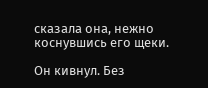сказала она, нежно коснувшись его щеки.

Он кивнул. Без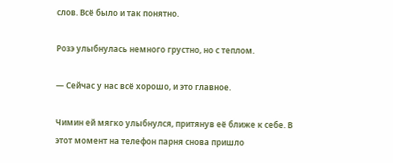слов. Всё было и так понятно.

Розэ улыбнулась немного грустно, но с теплом.

— Сейчас у нас всё хорошо, и это главное.

Чимин ей мягко улыбнулся, притянув её ближе к себе. В этот момент на телефон парня снова пришло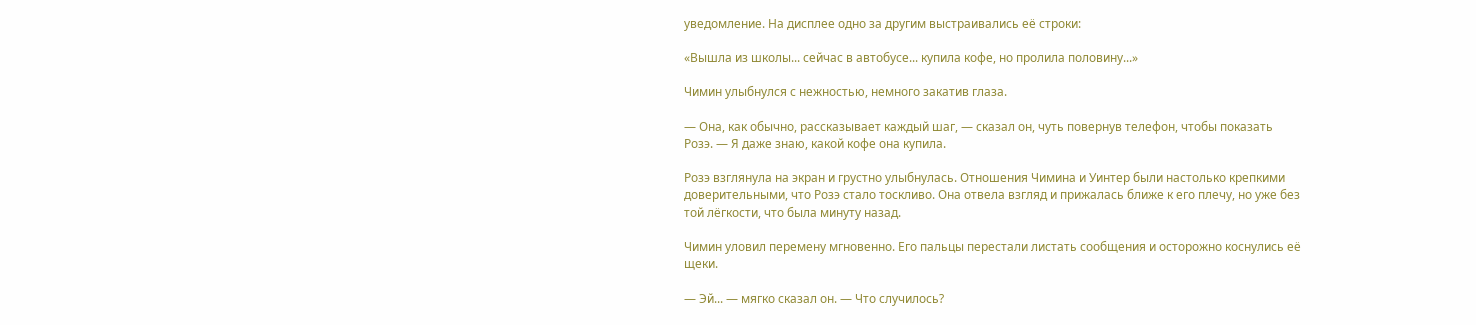уведомление. На дисплее одно за другим выстраивались её строки:

«Вышла из школы... сейчас в автобусе... купила кофе, но пролила половину...»

Чимин улыбнулся с нежностью, немного закатив глаза.

— Она, как обычно, рассказывает каждый шаг, — сказал он, чуть повернув телефон, чтобы показать Розэ. — Я даже знаю, какой кофе она купила.

Розэ взглянула на экран и грустно улыбнулась. Отношения Чимина и Уинтер были настолько крепкими доверительными, что Розэ стало тоскливо. Она отвела взгляд и прижалась ближе к его плечу, но уже без той лёгкости, что была минуту назад.

Чимин уловил перемену мгновенно. Его пальцы перестали листать сообщения и осторожно коснулись её щеки.

— Эй... — мягко сказал он. — Что случилось?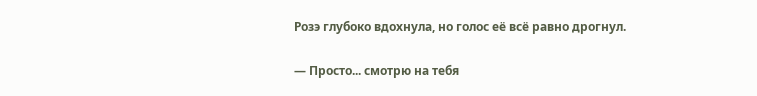Розэ глубоко вдохнула, но голос её всё равно дрогнул.

— Просто... смотрю на тебя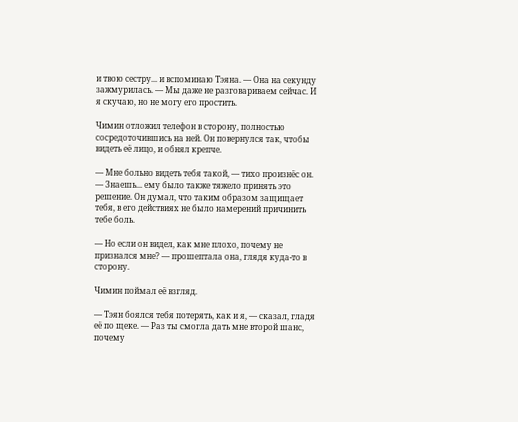и твою сестру... и вспоминаю Тэяна. — Она на секунду зажмурилась. — Мы даже не разговариваем сейчас. И я скучаю, но не могу его простить.

Чимин отложил телефон в сторону, полностью сосредоточившись на ней. Он повернулся так, чтобы видеть её лицо, и обнял крепче.

— Мне больно видеть тебя такой, — тихо произнёс он. — Знаешь... ему было также тяжело принять это решение. Он думал, что таким образом защищает тебя, в его действиях не было намерений причинить тебе боль.

— Но если он видел, как мне плохо, почему не признался мне? — прошептала она, глядя куда-то в сторону.

Чимин поймал её взгляд.

— Тэян боялся тебя потерять, как и я, — сказал, гладя её по щеке. — Раз ты смогла дать мне второй шанс, почему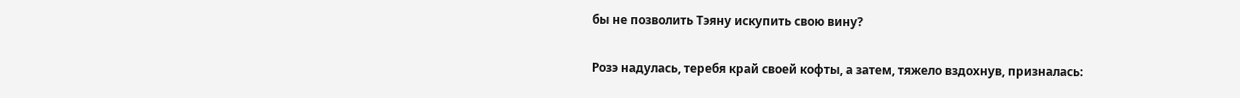бы не позволить Тэяну искупить свою вину?

Розэ надулась, теребя край своей кофты, а затем, тяжело вздохнув, призналась: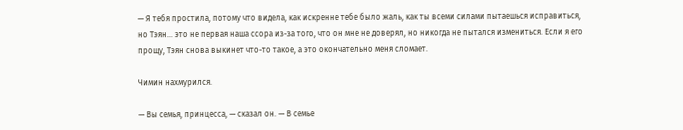— Я тебя простила, потому что видела, как искренне тебе было жаль, как ты всеми силами пытаешься исправиться, но Тэян... это не первая наша ссора из-за того, что он мне не доверял, но никогда не пытался измениться. Если я его прощу, Тэян снова выкинет что-то такое, а это окончательно меня сломает.

Чимин нахмурился.

— Вы семья, принцесса, — сказал он. — В семье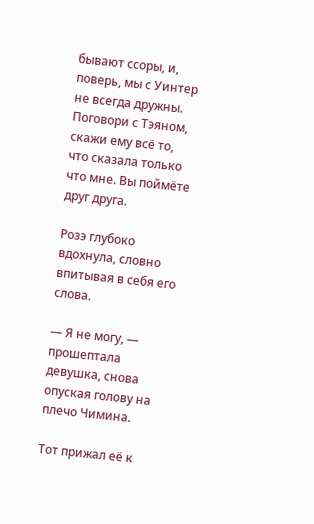бывают ссоры, и, поверь, мы с Уинтер не всегда дружны. Поговори с Тэяном, скажи ему всё то, что сказала только что мне. Вы поймёте друг друга.

Розэ глубоко вдохнула, словно впитывая в себя его слова.

— Я не могу, — прошептала девушка, снова опуская голову на плечо Чимина.

Тот прижал её к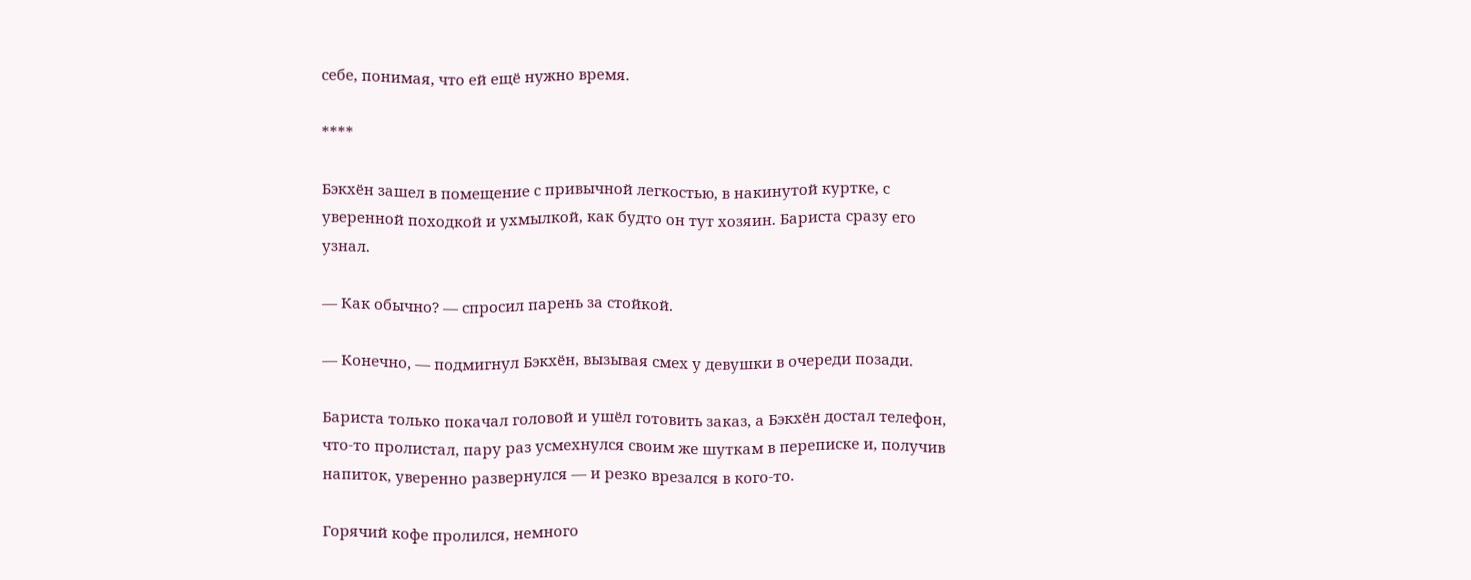себе, понимая, что ей ещё нужно время.

****

Бэкхён зашел в помещение с привычной легкостью, в накинутой куртке, с уверенной походкой и ухмылкой, как будто он тут хозяин. Бариста сразу его узнал.

— Как обычно? — спросил парень за стойкой.

— Конечно, — подмигнул Бэкхён, вызывая смех у девушки в очереди позади.

Бариста только покачал головой и ушёл готовить заказ, а Бэкхён достал телефон, что-то пролистал, пару раз усмехнулся своим же шуткам в переписке и, получив напиток, уверенно развернулся — и резко врезался в кого-то.

Горячий кофе пролился, немного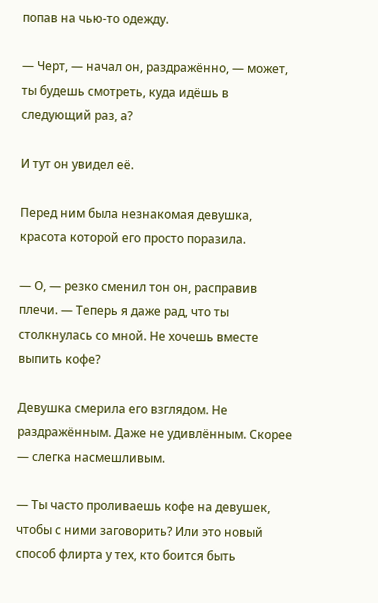попав на чью-то одежду.

— Черт, — начал он, раздражённо, — может, ты будешь смотреть, куда идёшь в следующий раз, а?

И тут он увидел её.

Перед ним была незнакомая девушка, красота которой его просто поразила.

— О, — резко сменил тон он, расправив плечи. — Теперь я даже рад, что ты столкнулась со мной. Не хочешь вместе выпить кофе?

Девушка смерила его взглядом. Не раздражённым. Даже не удивлённым. Скорее — слегка насмешливым.

— Ты часто проливаешь кофе на девушек, чтобы с ними заговорить? Или это новый способ флирта у тех, кто боится быть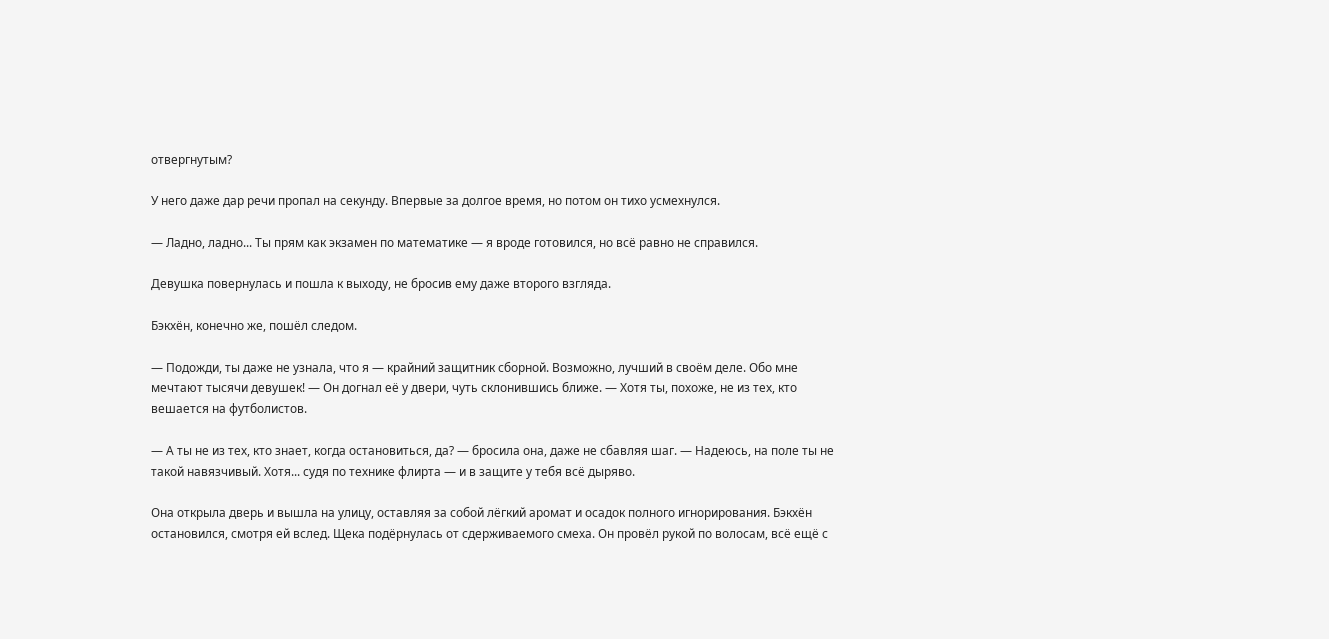отвергнутым?

У него даже дар речи пропал на секунду. Впервые за долгое время, но потом он тихо усмехнулся.

— Ладно, ладно... Ты прям как экзамен по математике — я вроде готовился, но всё равно не справился.

Девушка повернулась и пошла к выходу, не бросив ему даже второго взгляда.

Бэкхён, конечно же, пошёл следом.

— Подожди, ты даже не узнала, что я — крайний защитник сборной. Возможно, лучший в своём деле. Обо мне мечтают тысячи девушек! — Он догнал её у двери, чуть склонившись ближе. — Хотя ты, похоже, не из тех, кто вешается на футболистов.

— А ты не из тех, кто знает, когда остановиться, да? — бросила она, даже не сбавляя шаг. — Надеюсь, на поле ты не такой навязчивый. Хотя... судя по технике флирта — и в защите у тебя всё дыряво.

Она открыла дверь и вышла на улицу, оставляя за собой лёгкий аромат и осадок полного игнорирования. Бэкхён остановился, смотря ей вслед. Щека подёрнулась от сдерживаемого смеха. Он провёл рукой по волосам, всё ещё с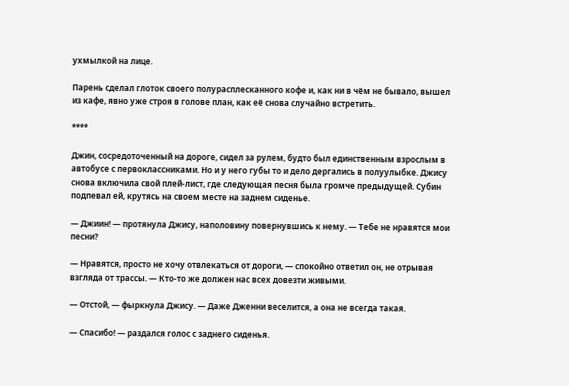ухмылкой на лице.

Парень сделал глоток своего полурасплесканного кофе и, как ни в чём не бывало, вышел из кафе, явно уже строя в голове план, как её снова случайно встретить.

****

Джин, сосредоточенный на дороге, сидел за рулем, будто был единственным взрослым в автобусе с первоклассниками. Но и у него губы то и дело дергались в полуулыбке. Джису снова включила свой плей-лист, где следующая песня была громче предыдущей. Субин подпевал ей, крутясь на своем месте на заднем сиденье.

— Джиин! — протянула Джису, наполовину повернувшись к нему. — Тебе не нравятся мои песни?

— Нравятся, просто не хочу отвлекаться от дороги, — спокойно ответил он, не отрывая взгляда от трассы. — Кто-то же должен нас всех довезти живыми.

— Отстой, — фыркнула Джису. — Даже Дженни веселится, а она не всегда такая.

— Спасибо! — раздался голос с заднего сиденья.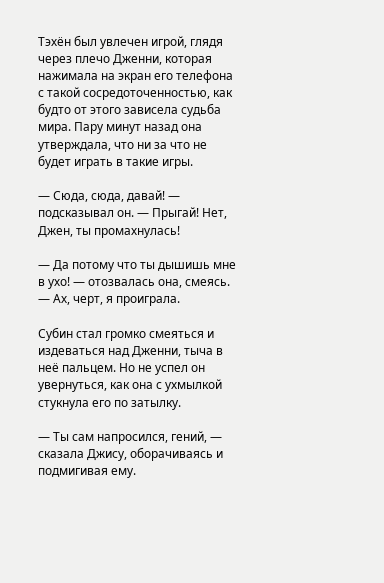Тэхён был увлечен игрой, глядя через плечо Дженни, которая нажимала на экран его телефона с такой сосредоточенностью, как будто от этого зависела судьба мира. Пару минут назад она утверждала, что ни за что не будет играть в такие игры.

— Сюда, сюда, давай! — подсказывал он. — Прыгай! Нет, Джен, ты промахнулась!

— Да потому что ты дышишь мне в ухо! — отозвалась она, смеясь. — Ах, черт, я проиграла.

Субин стал громко смеяться и издеваться над Дженни, тыча в неё пальцем. Но не успел он увернуться, как она с ухмылкой стукнула его по затылку.

— Ты сам напросился, гений, — сказала Джису, оборачиваясь и подмигивая ему.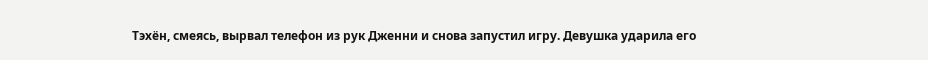Тэхён, смеясь, вырвал телефон из рук Дженни и снова запустил игру. Девушка ударила его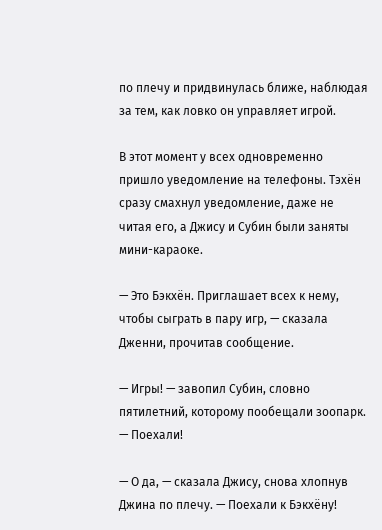по плечу и придвинулась ближе, наблюдая за тем, как ловко он управляет игрой.

В этот момент у всех одновременно пришло уведомление на телефоны. Тэхён сразу смахнул уведомление, даже не читая его, а Джису и Субин были заняты мини-караоке.

— Это Бэкхён. Приглашает всех к нему, чтобы сыграть в пару игр, — сказала Дженни, прочитав сообщение.

— Игры! — завопил Субин, словно пятилетний, которому пообещали зоопарк. — Поехали!

— О да, — сказала Джису, снова хлопнув Джина по плечу. — Поехали к Бэкхёну!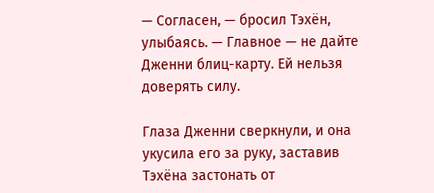— Согласен, — бросил Тэхён, улыбаясь. — Главное — не дайте Дженни блиц-карту. Ей нельзя доверять силу.

Глаза Дженни сверкнули, и она укусила его за руку, заставив Тэхёна застонать от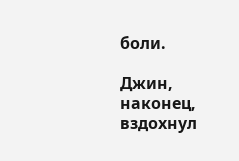боли.

Джин, наконец, вздохнул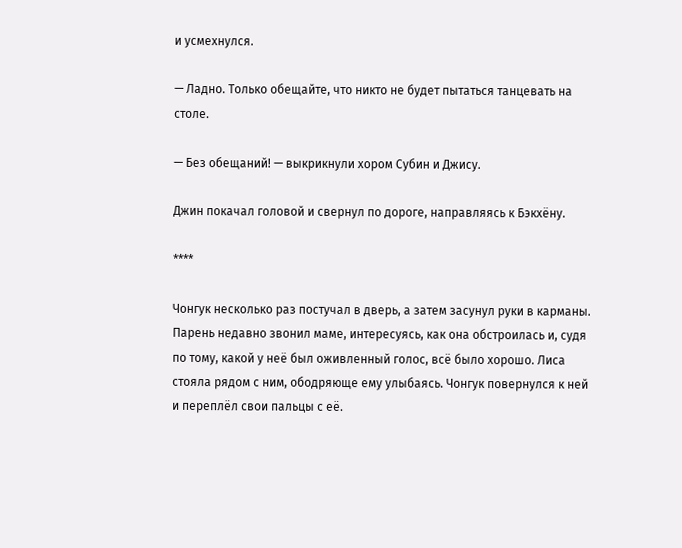и усмехнулся.

— Ладно. Только обещайте, что никто не будет пытаться танцевать на столе.

— Без обещаний! — выкрикнули хором Субин и Джису.

Джин покачал головой и свернул по дороге, направляясь к Бэкхёну.

****

Чонгук несколько раз постучал в дверь, а затем засунул руки в карманы. Парень недавно звонил маме, интересуясь, как она обстроилась и, судя по тому, какой у неё был оживленный голос, всё было хорошо. Лиса стояла рядом с ним, ободряюще ему улыбаясь. Чонгук повернулся к ней и переплёл свои пальцы с её.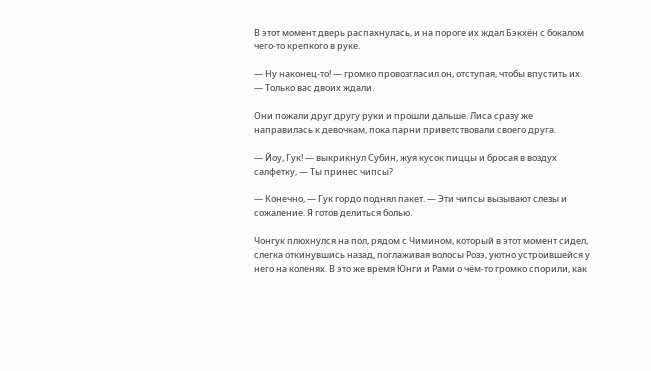В этот момент дверь распахнулась, и на пороге их ждал Бэкхён с бокалом чего-то крепкого в руке.

— Ну наконец-то! — громко провозгласил он, отступая, чтобы впустить их. — Только вас двоих ждали.

Они пожали друг другу руки и прошли дальше. Лиса сразу же направилась к девочкам, пока парни приветствовали своего друга.

— Йоу, Гук! — выкрикнул Субин, жуя кусок пиццы и бросая в воздух салфетку, — Ты принес чипсы?

— Конечно, — Гук гордо поднял пакет. — Эти чипсы вызывают слезы и сожаление. Я готов делиться болью.

Чонгук плюхнулся на пол, рядом с Чимином, который в этот момент сидел, слегка откинувшись назад, поглаживая волосы Розэ, уютно устроившейся у него на коленях. В это же время Юнги и Рами о чём-то громко спорили, как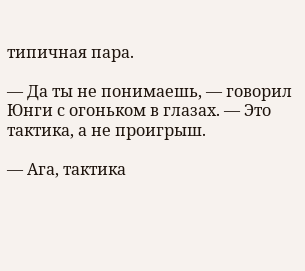типичная пара.

— Да ты не понимаешь, — говорил Юнги с огоньком в глазах. — Это тактика, а не проигрыш.

— Ага, тактика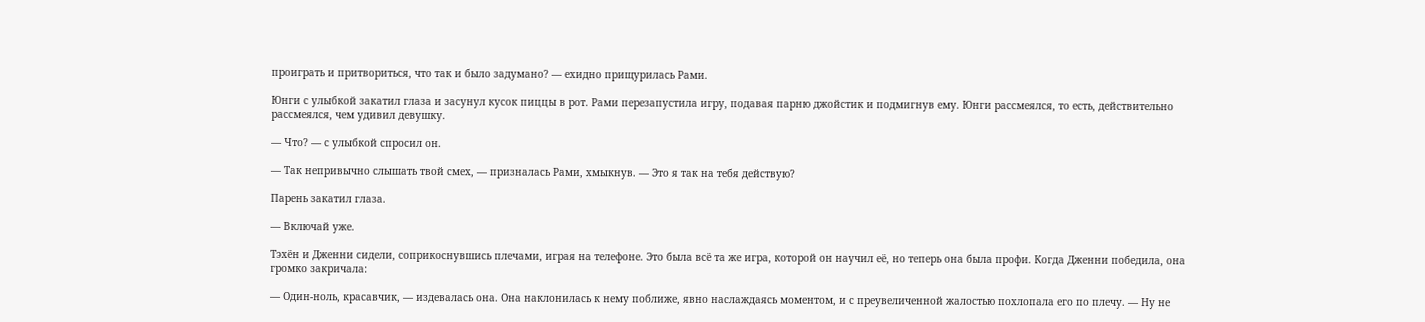проиграть и притвориться, что так и было задумано? — ехидно прищурилась Рами.

Юнги с улыбкой закатил глаза и засунул кусок пиццы в рот. Рами перезапустила игру, подавая парню джойстик и подмигнув ему. Юнги рассмеялся, то есть, действительно рассмеялся, чем удивил девушку.

— Что? — с улыбкой спросил он.

— Так непривычно слышать твой смех, — призналась Рами, хмыкнув. — Это я так на тебя действую?

Парень закатил глаза.

— Включай уже.

Тэхён и Дженни сидели, соприкоснувшись плечами, играя на телефоне. Это была всё та же игра, которой он научил её, но теперь она была профи. Когда Дженни победила, она громко закричала:

— Один-ноль, красавчик, — издевалась она. Она наклонилась к нему поближе, явно наслаждаясь моментом, и с преувеличенной жалостью похлопала его по плечу. — Ну не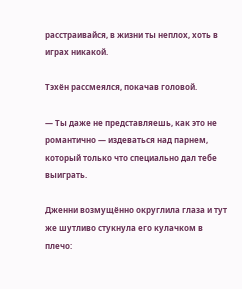расстраивайся, в жизни ты неплох, хоть в играх никакой.

Тэхён рассмеялся, покачав головой.

— Ты даже не представляешь, как это не романтично — издеваться над парнем, который только что специально дал тебе выиграть.

Дженни возмущённо округлила глаза и тут же шутливо стукнула его кулачком в плечо: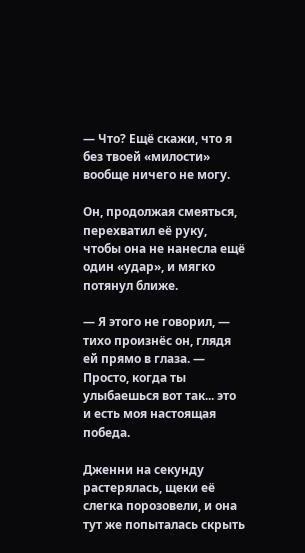— Что? Ещё скажи, что я без твоей «милости» вообще ничего не могу.

Он, продолжая смеяться, перехватил её руку, чтобы она не нанесла ещё один «удар», и мягко потянул ближе.

— Я этого не говорил, — тихо произнёс он, глядя ей прямо в глаза. — Просто, когда ты улыбаешься вот так... это и есть моя настоящая победа.

Дженни на секунду растерялась, щеки её слегка порозовели, и она тут же попыталась скрыть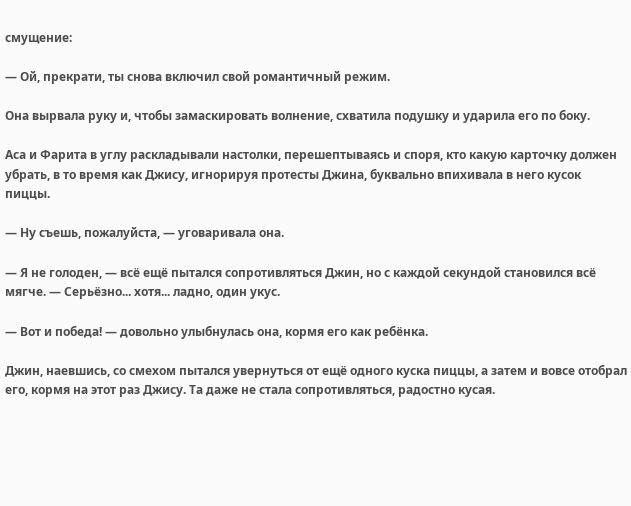смущение:

— Ой, прекрати, ты снова включил свой романтичный режим.

Она вырвала руку и, чтобы замаскировать волнение, схватила подушку и ударила его по боку.

Асa и Фарита в углу раскладывали настолки, перешептываясь и споря, кто какую карточку должен убрать, в то время как Джису, игнорируя протесты Джина, буквально впихивала в него кусок пиццы.

— Ну съешь, пожалуйста, — уговаривала она.

— Я не голоден, — всё ещё пытался сопротивляться Джин, но с каждой секундой становился всё мягче. — Серьёзно... хотя... ладно, один укус.

— Вот и победа! — довольно улыбнулась она, кормя его как ребёнка.

Джин, наевшись, со смехом пытался увернуться от ещё одного куска пиццы, а затем и вовсе отобрал его, кормя на этот раз Джису. Та даже не стала сопротивляться, радостно кусая.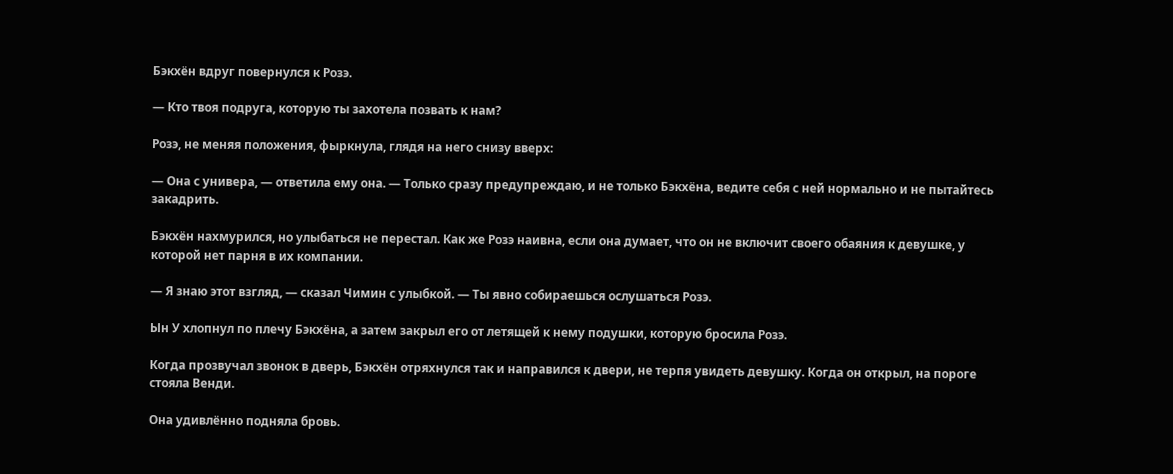Бэкхён вдруг повернулся к Розэ.

— Кто твоя подруга, которую ты захотела позвать к нам?

Розэ, не меняя положения, фыркнула, глядя на него снизу вверх:

— Она с универа, — ответила ему она. — Только сразу предупреждаю, и не только Бэкхёна, ведите себя с ней нормально и не пытайтесь закадрить.

Бэкхён нахмурился, но улыбаться не перестал. Как же Розэ наивна, если она думает, что он не включит своего обаяния к девушке, у которой нет парня в их компании.

— Я знаю этот взгляд, — сказал Чимин с улыбкой. — Ты явно собираешься ослушаться Розэ.

Ын У хлопнул по плечу Бэкхёна, а затем закрыл его от летящей к нему подушки, которую бросила Розэ.

Когда прозвучал звонок в дверь, Бэкхён отряхнулся так и направился к двери, не терпя увидеть девушку. Когда он открыл, на пороге стояла Венди.

Она удивлённо подняла бровь.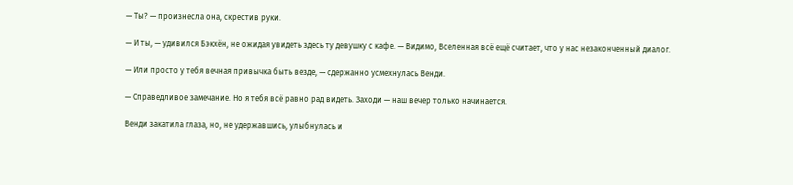— Ты? — произнесла она, скрестив руки.

— И ты, — удивился Бэкхён, не ожидая увидеть здесь ту девушку с кафе. — Видимо, Вселенная всё ещё считает, что у нас незаконченный диалог.

— Или просто у тебя вечная привычка быть везде, — сдержанно усмехнулась Венди.

— Справедливое замечание. Но я тебя всё равно рад видеть. Заходи — наш вечер только начинается.

Венди закатила глаза, но, не удержавшись, улыбнулась и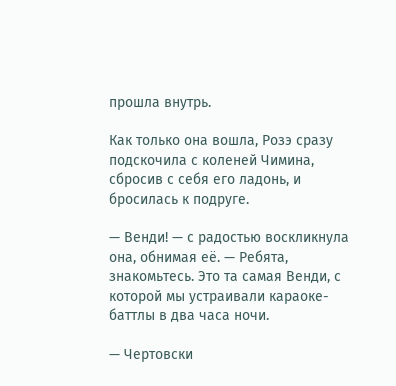прошла внутрь.

Как только она вошла, Розэ сразу подскочила с коленей Чимина, сбросив с себя его ладонь, и бросилась к подруге.

— Венди! — с радостью воскликнула она, обнимая её. — Ребята, знакомьтесь. Это та самая Венди, с которой мы устраивали караоке-баттлы в два часа ночи.

— Чертовски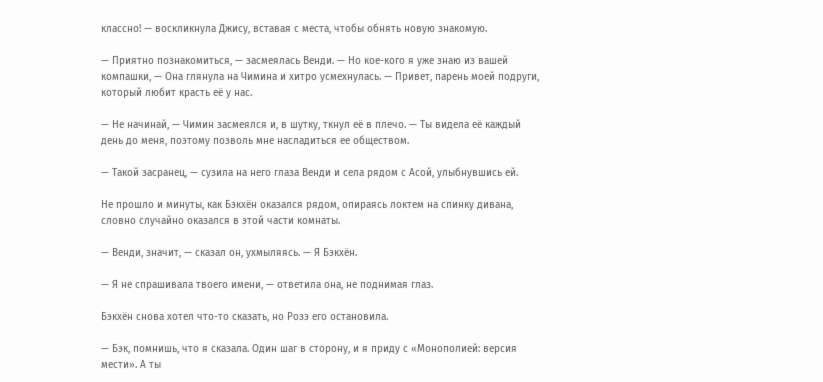классно! — воскликнула Джису, вставая с места, чтобы обнять новую знакомую.

— Приятно познакомиться, — засмеялась Венди. — Но кое-кого я уже знаю из вашей компашки, — Она глянула на Чимина и хитро усмехнулась. — Привет, парень моей подруги, который любит красть её у нас.

— Не начинай, — Чимин засмеялся и, в шутку, ткнул её в плечо. — Ты видела её каждый день до меня, поэтому позволь мне насладиться ее обществом.

— Такой засранец, — сузила на него глаза Венди и села рядом с Асой, улыбнувшись ей.

Не прошло и минуты, как Бэкхён оказался рядом, опираясь локтем на спинку дивана, словно случайно оказался в этой части комнаты.

— Венди, значит, — сказал он, ухмыляясь. — Я Бэкхён.

— Я не спрашивала твоего имени, — ответила она, не поднимая глаз.

Бэкхён снова хотел что-то сказать, но Розэ его остановила.

— Бэк, помнишь, что я сказала. Один шаг в сторону, и я приду с «Монополией: версия мести». А ты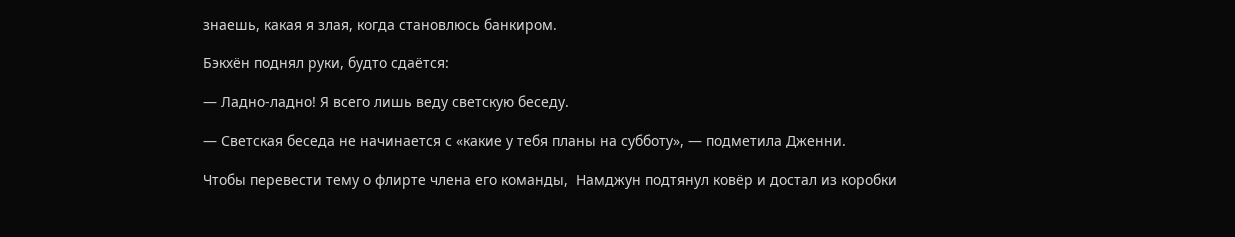знаешь, какая я злая, когда становлюсь банкиром.

Бэкхён поднял руки, будто сдаётся:

— Ладно-ладно! Я всего лишь веду светскую беседу.

— Светская беседа не начинается с «какие у тебя планы на субботу», — подметила Дженни.

Чтобы перевести тему о флирте члена его команды,  Намджун подтянул ковёр и достал из коробки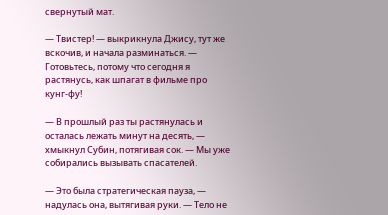свернутый мат.

— Твистер! — выкрикнула Джису, тут же вскочив, и начала разминаться. — Готовьтесь, потому что сегодня я растянусь, как шпагат в фильме про кунг-фу!

— В прошлый раз ты растянулась и осталась лежать минут на десять, — хмыкнул Субин, потягивая сок. — Мы уже собирались вызывать спасателей.

— Это была стратегическая пауза, — надулась она, вытягивая руки. — Тело не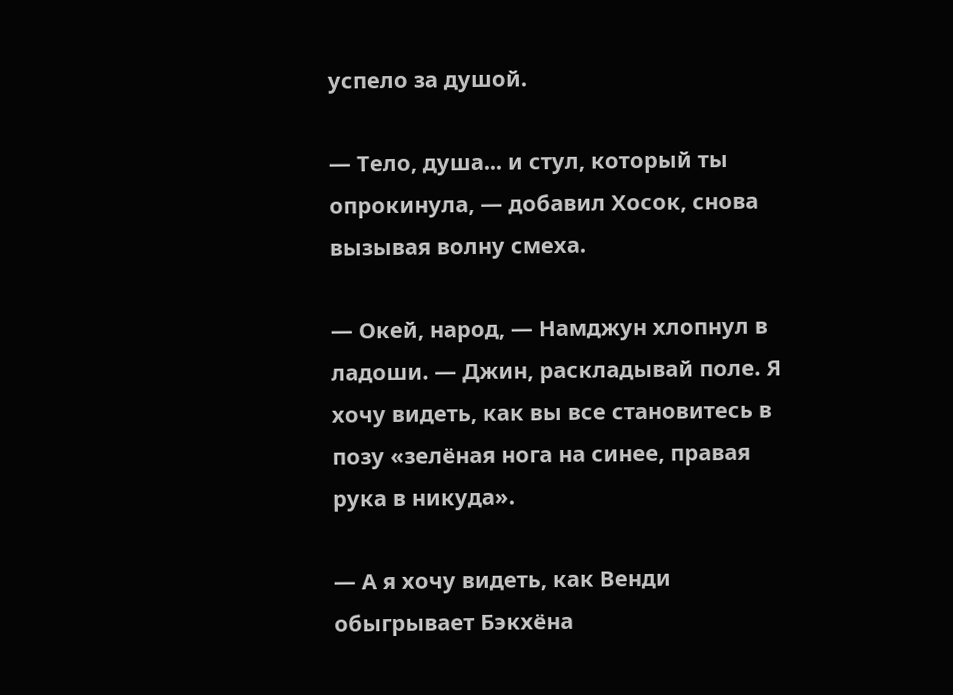успело за душой.

— Тело, душа... и стул, который ты опрокинула, — добавил Хосок, снова вызывая волну смеха.

— Окей, народ, — Намджун хлопнул в ладоши. — Джин, раскладывай поле. Я хочу видеть, как вы все становитесь в позу «зелёная нога на синее, правая рука в никуда».

— А я хочу видеть, как Венди обыгрывает Бэкхёна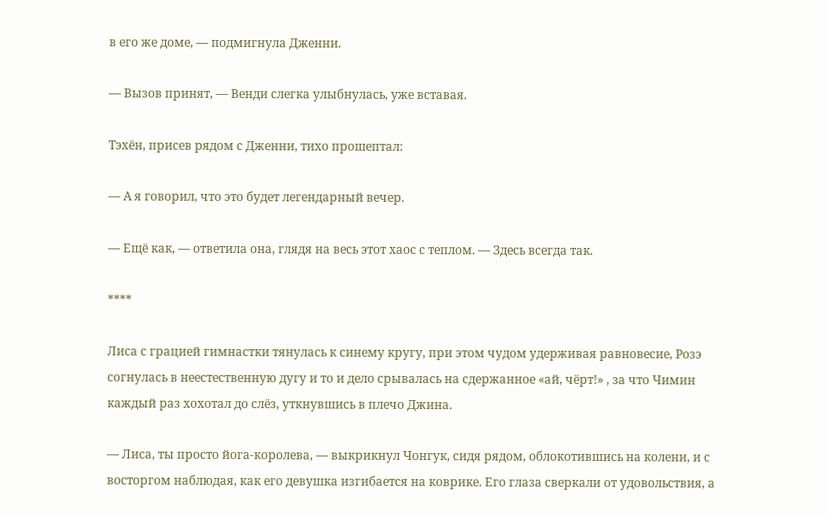в его же доме, — подмигнула Дженни.

— Вызов принят, — Венди слегка улыбнулась, уже вставая.

Тэхён, присев рядом с Дженни, тихо прошептал:

— А я говорил, что это будет легендарный вечер.

— Ещё как, — ответила она, глядя на весь этот хаос с теплом. — Здесь всегда так.

****

Лиса с грацией гимнастки тянулась к синему кругу, при этом чудом удерживая равновесие, Розэ согнулась в неестественную дугу и то и дело срывалась на сдержанное «ай, чёрт!» , за что Чимин каждый раз хохотал до слёз, уткнувшись в плечо Джина.

— Лиса, ты просто йога-королева, — выкрикнул Чонгук, сидя рядом, облокотившись на колени, и с восторгом наблюдая, как его девушка изгибается на коврике. Его глаза сверкали от удовольствия, а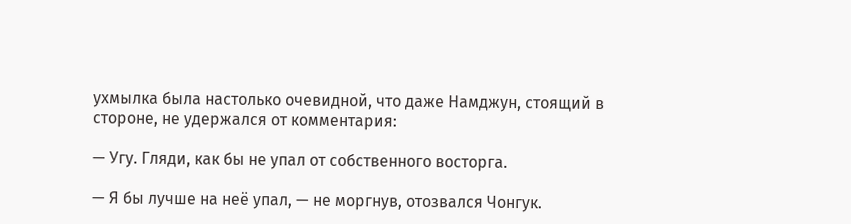ухмылка была настолько очевидной, что даже Намджун, стоящий в стороне, не удержался от комментария:

— Угу. Гляди, как бы не упал от собственного восторга.

— Я бы лучше на неё упал, — не моргнув, отозвался Чонгук.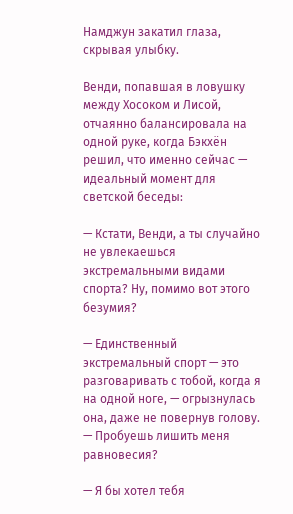Намджун закатил глаза, скрывая улыбку.

Венди, попавшая в ловушку между Хосоком и Лисой, отчаянно балансировала на одной руке, когда Бэкхён решил, что именно сейчас — идеальный момент для светской беседы:

— Кстати, Венди, а ты случайно не увлекаешься экстремальными видами спорта? Ну, помимо вот этого безумия?

— Единственный экстремальный спорт — это разговаривать с тобой, когда я на одной ноге, — огрызнулась она, даже не повернув голову. — Пробуешь лишить меня равновесия?

— Я бы хотел тебя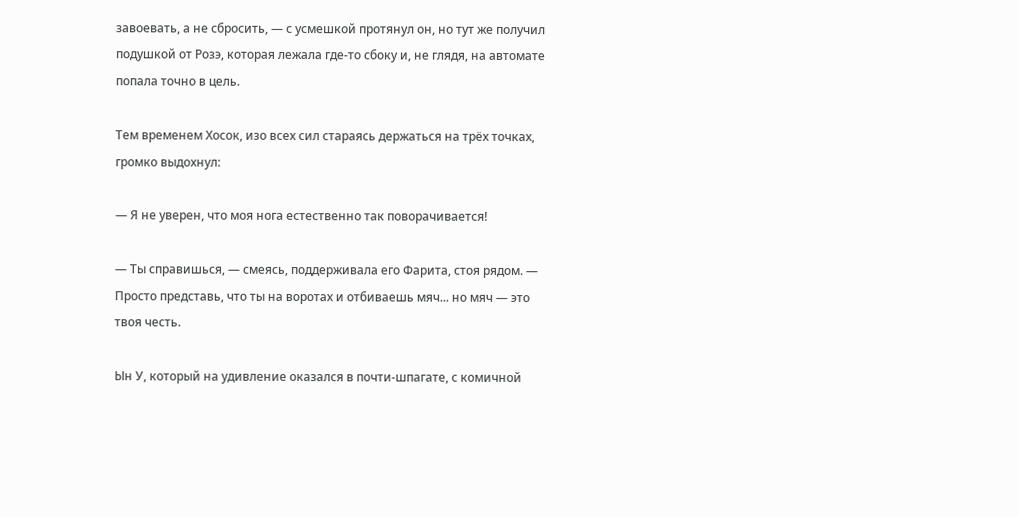завоевать, а не сбросить, — с усмешкой протянул он, но тут же получил подушкой от Розэ, которая лежала где-то сбоку и, не глядя, на автомате попала точно в цель.

Тем временем Хосок, изо всех сил стараясь держаться на трёх точках, громко выдохнул:

— Я не уверен, что моя нога естественно так поворачивается!

— Ты справишься, — смеясь, поддерживала его Фарита, стоя рядом. — Просто представь, что ты на воротах и отбиваешь мяч... но мяч — это твоя честь.

Ын У, который на удивление оказался в почти-шпагате, с комичной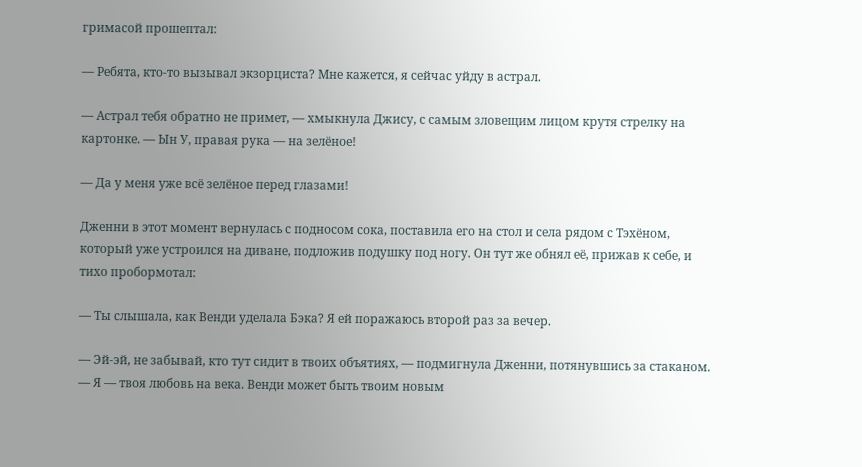гримасой прошептал:

— Ребята, кто-то вызывал экзорциста? Мне кажется, я сейчас уйду в астрал.

— Астрал тебя обратно не примет, — хмыкнула Джису, с самым зловещим лицом крутя стрелку на картонке. — Ын У, правая рука — на зелёное!

— Да у меня уже всё зелёное перед глазами!

Дженни в этот момент вернулась с подносом сока, поставила его на стол и села рядом с Тэхёном, который уже устроился на диване, подложив подушку под ногу. Он тут же обнял её, прижав к себе, и тихо пробормотал:

— Ты слышала, как Венди уделала Бэка? Я ей поражаюсь второй раз за вечер.

— Эй-эй, не забывай, кто тут сидит в твоих объятиях, — подмигнула Дженни, потянувшись за стаканом. — Я — твоя любовь на века. Венди может быть твоим новым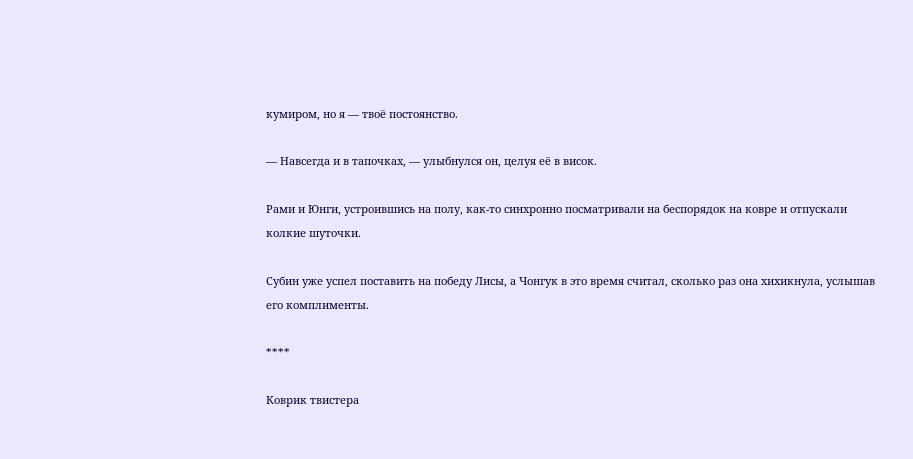кумиром, но я — твоё постоянство.

— Навсегда и в тапочках, — улыбнулся он, целуя её в висок.

Рами и Юнги, устроившись на полу, как-то синхронно посматривали на беспорядок на ковре и отпускали колкие шуточки.

Субин уже успел поставить на победу Лисы, а Чонгук в это время считал, сколько раз она хихикнула, услышав его комплименты.

****

Коврик твистера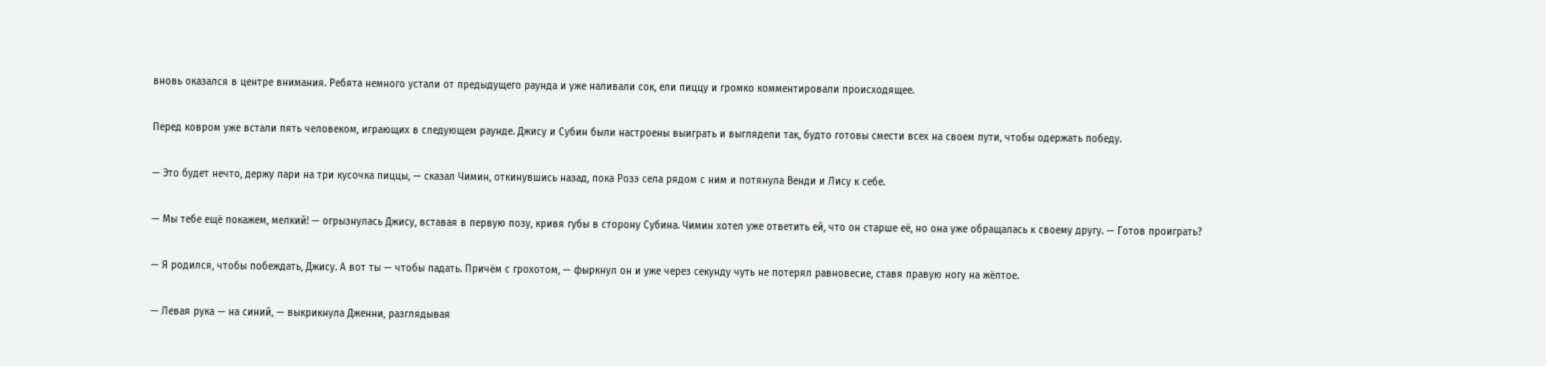вновь оказался в центре внимания. Ребята немного устали от предыдущего раунда и уже наливали сок, ели пиццу и громко комментировали происходящее.

Перед ковром уже встали пять человеком, играющих в следующем раунде. Джису и Субин были настроены выиграть и выглядели так, будто готовы смести всех на своем пути, чтобы одержать победу.

— Это будет нечто, держу пари на три кусочка пиццы, — сказал Чимин, откинувшись назад, пока Розэ села рядом с ним и потянула Венди и Лису к себе.

— Мы тебе ещё покажем, мелкий! — огрызнулась Джису, вставая в первую позу, кривя губы в сторону Субина. Чимин хотел уже ответить ей, что он старше её, но она уже обращалась к своему другу. — Готов проиграть?

— Я родился, чтобы побеждать, Джису. А вот ты — чтобы падать. Причём с грохотом, — фыркнул он и уже через секунду чуть не потерял равновесие, ставя правую ногу на жёлтое.

— Левая рука — на синий, — выкрикнула Дженни, разглядывая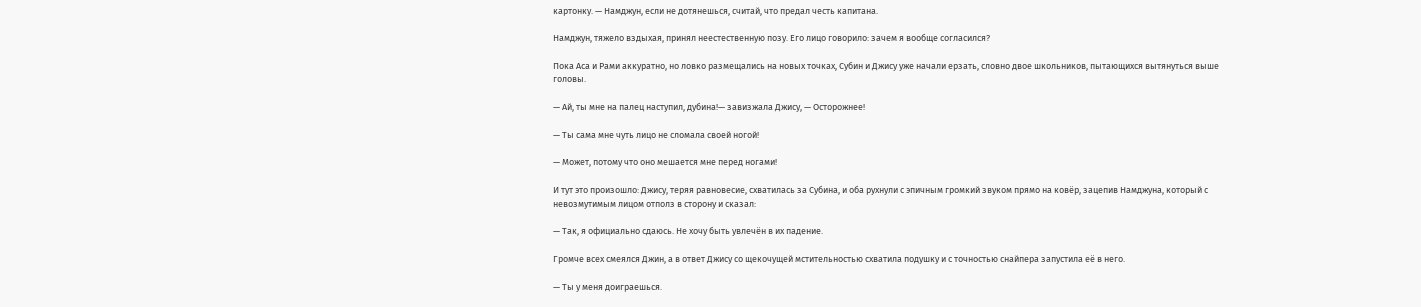картонку. — Намджун, если не дотянешься, считай, что предал честь капитана.

Намджун, тяжело вздыхая, принял неестественную позу. Его лицо говорило: зачем я вообще согласился?

Пока Аса и Рами аккуратно, но ловко размещались на новых точках, Субин и Джису уже начали ерзать, словно двое школьников, пытающихся вытянуться выше головы.

— Ай, ты мне на палец наступил, дубина!— завизжала Джису, — Осторожнее!

— Ты сама мне чуть лицо не сломала своей ногой!

— Может, потому что оно мешается мне перед ногами!

И тут это произошло: Джису, теряя равновесие, схватилась за Субина, и оба рухнули с эпичным громкий звуком прямо на ковёр, зацепив Намджуна, который с невозмутимым лицом отполз в сторону и сказал:

— Так, я официально сдаюсь. Не хочу быть увлечён в их падение.

Громче всех смеялся Джин, а в ответ Джису со щекочущей мстительностью схватила подушку и с точностью снайпера запустила её в него.

— Ты у меня доиграешься.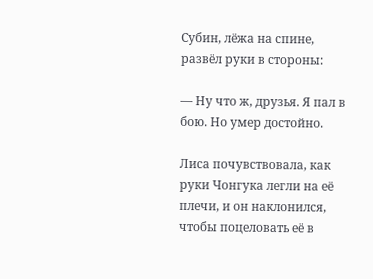Субин, лёжа на спине, развёл руки в стороны:

— Ну что ж, друзья. Я пал в бою. Но умер достойно.

Лиса почувствовала, как руки Чонгука легли на её плечи, и он наклонился, чтобы поцеловать её в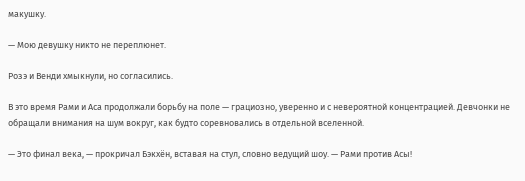макушку.

— Мою девушку никто не переплюнет.

Розэ и Венди хмыкнули, но согласились.

В это время Рами и Аса продолжали борьбу на поле — грациозно, уверенно и с невероятной концентрацией. Девчонки не обращали внимания на шум вокруг, как будто соревновались в отдельной вселенной.

— Это финал века, — прокричал Бэкхён, вставая на стул, словно ведущий шоу. — Рами против Асы!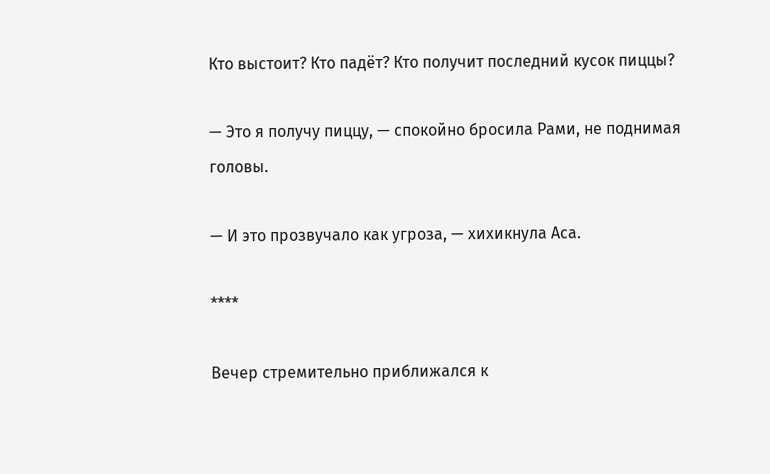Кто выстоит? Кто падёт? Кто получит последний кусок пиццы?

— Это я получу пиццу, — спокойно бросила Рами, не поднимая головы.

— И это прозвучало как угроза, — хихикнула Аса.

****

Вечер стремительно приближался к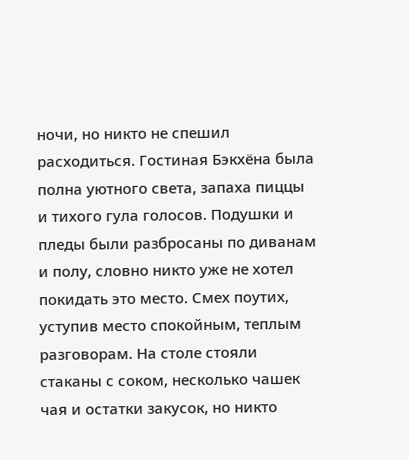ночи, но никто не спешил расходиться. Гостиная Бэкхёна была полна уютного света, запаха пиццы и тихого гула голосов. Подушки и пледы были разбросаны по диванам и полу, словно никто уже не хотел покидать это место. Смех поутих, уступив место спокойным, теплым разговорам. На столе стояли стаканы с соком, несколько чашек чая и остатки закусок, но никто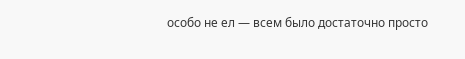особо не ел — всем было достаточно просто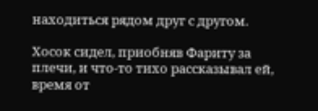находиться рядом друг с другом.

Хосок сидел, приобняв Фариту за плечи, и что-то тихо рассказывал ей, время от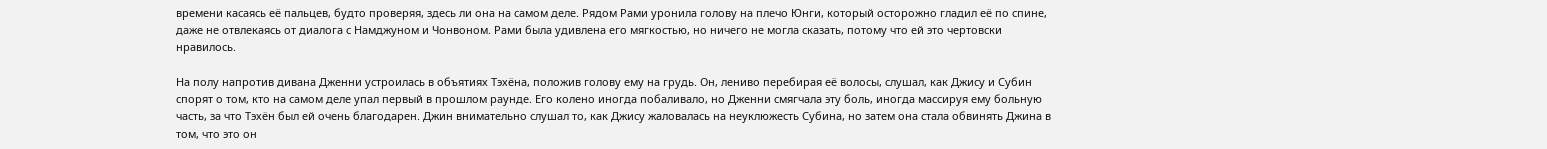времени касаясь её пальцев, будто проверяя, здесь ли она на самом деле. Рядом Рами уронила голову на плечо Юнги, который осторожно гладил её по спине, даже не отвлекаясь от диалога с Намджуном и Чонвоном. Рами была удивлена его мягкостью, но ничего не могла сказать, потому что ей это чертовски нравилось.

На полу напротив дивана Дженни устроилась в объятиях Тэхёна, положив голову ему на грудь. Он, лениво перебирая её волосы, слушал, как Джису и Субин спорят о том, кто на самом деле упал первый в прошлом раунде. Его колено иногда побаливало, но Дженни смягчала эту боль, иногда массируя ему больную часть, за что Тэхён был ей очень благодарен. Джин внимательно слушал то, как Джису жаловалась на неуклюжесть Субина, но затем она стала обвинять Джина в том, что это он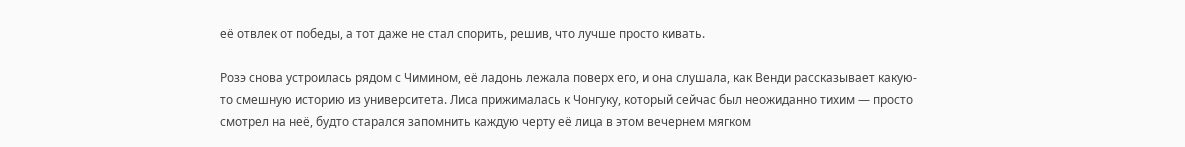её отвлек от победы, а тот даже не стал спорить, решив, что лучше просто кивать.

Розэ снова устроилась рядом с Чимином, её ладонь лежала поверх его, и она слушала, как Венди рассказывает какую-то смешную историю из университета. Лиса прижималась к Чонгуку, который сейчас был неожиданно тихим — просто смотрел на неё, будто старался запомнить каждую черту её лица в этом вечернем мягком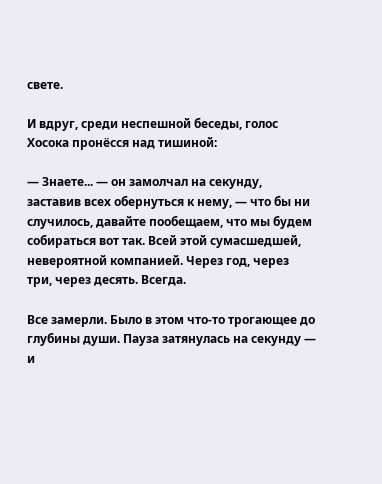свете.

И вдруг, среди неспешной беседы, голос Хосока пронёсся над тишиной:

— Знаете... — он замолчал на секунду, заставив всех обернуться к нему, — что бы ни случилось, давайте пообещаем, что мы будем собираться вот так. Всей этой сумасшедшей, невероятной компанией. Через год, через три, через десять. Всегда.

Все замерли. Было в этом что-то трогающее до глубины души. Пауза затянулась на секунду — и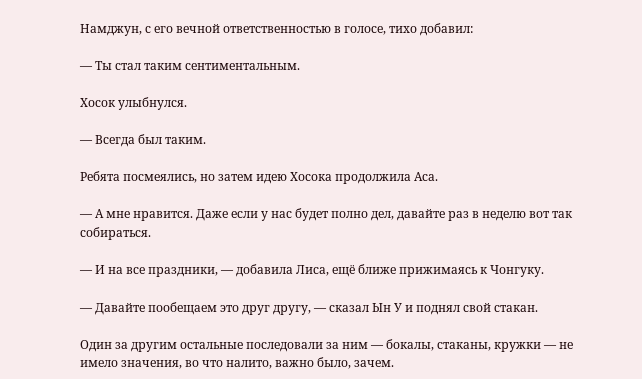Намджун, с его вечной ответственностью в голосе, тихо добавил:

— Ты стал таким сентиментальным.

Хосок улыбнулся.

— Всегда был таким.

Ребята посмеялись, но затем идею Хосока продолжила Аса.

— А мне нравится. Даже если у нас будет полно дел, давайте раз в неделю вот так собираться.

— И на все праздники, — добавила Лиса, ещё ближе прижимаясь к Чонгуку.

— Давайте пообещаем это друг другу, — сказал Ын У и поднял свой стакан.

Один за другим остальные последовали за ним — бокалы, стаканы, кружки — не имело значения, во что налито, важно было, зачем.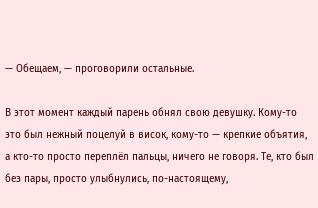— Обещаем, — проговорили остальные.

В этот момент каждый парень обнял свою девушку. Кому-то это был нежный поцелуй в висок, кому-то — крепкие объятия, а кто-то просто переплёл пальцы, ничего не говоря. Те, кто был без пары, просто улыбнулись, по-настоящему,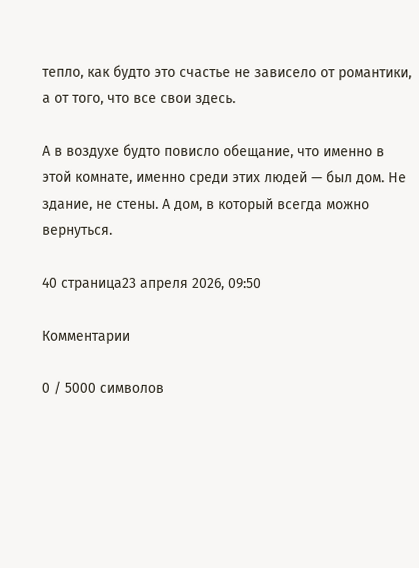тепло, как будто это счастье не зависело от романтики, а от того, что все свои здесь.

А в воздухе будто повисло обещание, что именно в этой комнате, именно среди этих людей — был дом. Не здание, не стены. А дом, в который всегда можно вернуться.

40 страница23 апреля 2026, 09:50

Комментарии

0 / 5000 символов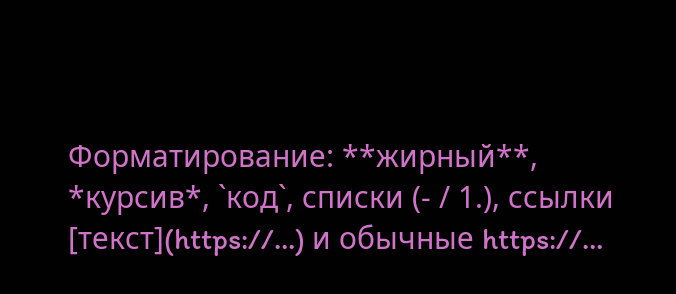Форматирование: **жирный**, *курсив*, `код`, списки (- / 1.), ссылки [текст](https://…) и обычные https://…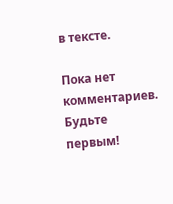в тексте.

Пока нет комментариев. Будьте первым!